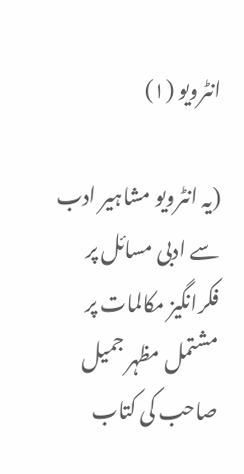انٹرویو (۱)

(یہ انٹرویو مشاہیر ادب سے ادبی مسائل پر فکرانگیز مکالمات پر مشتمل مظہر جمیل صاحب کی کتاب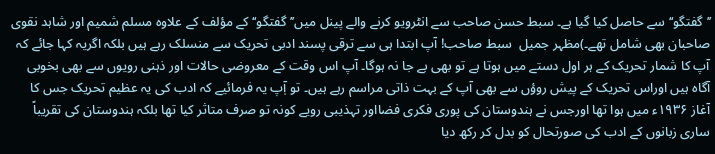’’گفتگو‘‘ سے حاصل کیا گیا ہے۔ سبط حسن صاحب سے انٹرویو کرنے والے پینل میں’’گفتگو‘‘ کے مؤلف کے علاوہ مسلم شمیم اور شاہد نقوی صاحبان بھی شامل تھے۔)مظہر جمیل  سبط صاحب! آپ ابتدا ہی سے ترقی پسند ادبی تحریک سے منسلک رہے ہیں بلکہ اگریہ کہا جائے کہ آپ کا شمار تحریک کے ہر اول دستے میں ہوتا ہے تو بھی بے جا نہ ہوگا۔ آپ اس وقت کے معروضی حالات اور ذہنی رویوں سے بھی بخوبی آگاہ ہیں اوراس تحریک کے پیش روؤں سے بھی آپ کے بہت ذاتی مراسم رہے ہیں۔ تو آٖپ یہ فرمائیے کہ ادب کی یہ عظیم تحریک جس کا آغاز ۱۹۳۶ء میں ہوا تھا اورجس نے ہندوستان کی پوری فکری فضااور تہذیبی رویے کونہ تو صرف متاثر کیا تھا بلکہ ہندوستان کی تقریباً ساری زبانوں کے ادب کی صورتحال کو بدل کر رکھ دیا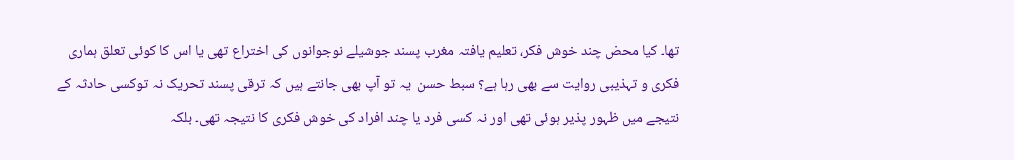تھا۔ کیا محض چند خوش فکر، تعلیم یافتہ مغرب پسند جوشیلے نوجوانوں کی اختراع تھی یا اس کا کوئی تعلق ہماری فکری و تہذیبی روایت سے بھی رہا ہے؟ سبط حسن  یہ تو آپ بھی جانتے ہیں کہ ترقی پسند تحریک نہ توکسی حادثہ کے نتیجے میں ظہور پذیر ہوئی تھی اور نہ کسی فرد یا چند افراد کی خوش فکری کا نتیجہ تھی۔ بلکہ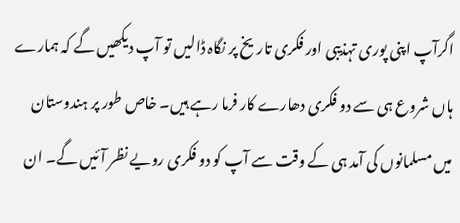اگرآپ اپنی پوری تہذیبی اور فکری تاریخ پر نگاہ ڈالیں تو آپ دیکھیں گے کہ ہمارے ہاں شروع ہی سے دو فکری دھارے کار فرما رہے ہیں۔ خاص طور پر ہندوستان میں مسلمانوں کی آمد ہی کے وقت سے آپ کو دو فکری رویے نظر آئیں گے۔ ان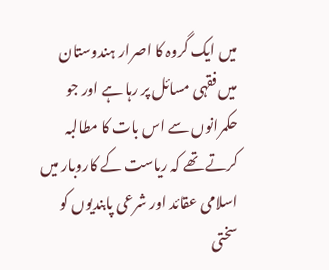میں ایک گروہ کا اصرار ہندوستان میں فقہی مسائل پر رہا ہے اور جو حکمرانوں سے اس بات کا مطالبہ کرتے تھے کہ ریاست کے کاروبار میں اسلامی عقائد اور شرعی پابندیوں کو سختی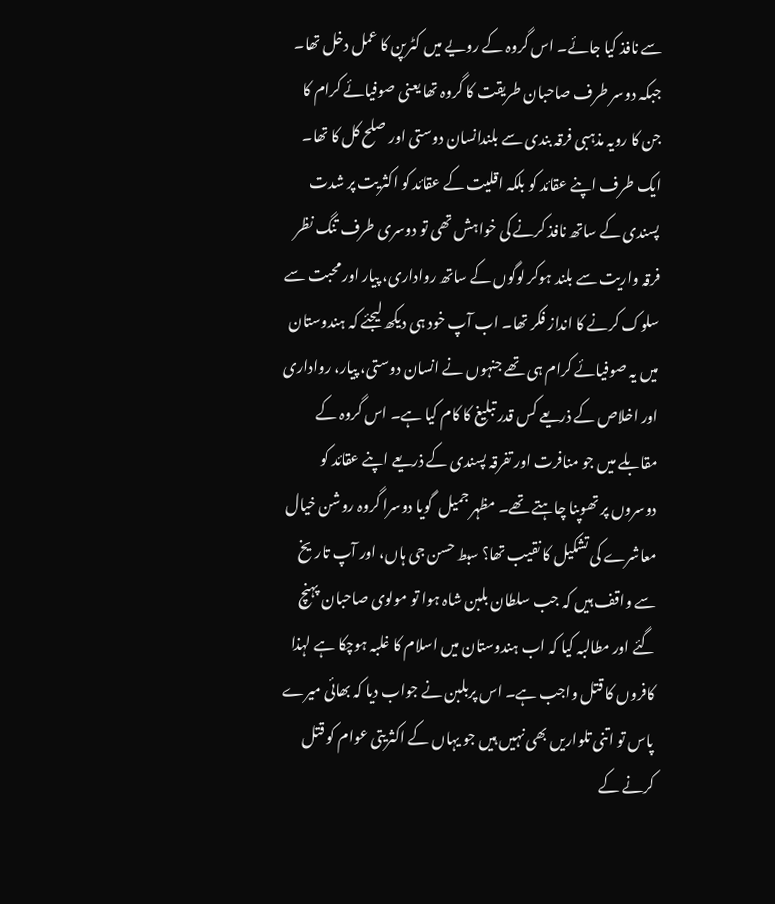سے نافذ کیا جائے۔ اس گروہ کے رویے میں کٹرپن کا عمل دخل تھا۔ جبکہ دوسر طرف صاحبان طریقت کا گروہ تھا یعنی صوفیائے کرام کا جن کا رویہ مذہبی فرقہ بندی سے بلندانسان دوستی اور صلح کل کا تھا۔ ایک طرف اپنے عقائد کو بلکہ اقلیت کے عقائد کو اکثریت پر شدت پسندی کے ساتھ نافذ کرنے کی خواہش تھی تو دوسری طرف تنگ نظر فرقہ واریت سے بلند ہوکر لوگوں کے ساتھ رواداری، پیار اور محبت سے سلوک کرنے کا انداز فکر تھا۔ اب آپ خود ہی دیکھ لیجئے کہ ہندوستان میں یہ صوفیائے کرام ہی تھے جنہوں نے انسان دوستی، پیار، رواداری اور اخلاص کے ذریعے کس قدر تبلیغ کا کام کیا ہے۔ اس گروہ کے مقابلے میں جو منافرت اور تفرقہ پسندی کے ذریعے اپنے عقائد کو دوسروں پر تھوپنا چاہتے تھے۔ مظہر جمیل  گویا دوسرا گروہ روشن خیال معاشرے کی تشکیل کا نقیب تھا؟ سبط حسن جی ہاں، اور آپ تاریخ سے واقف ہیں کہ جب سلطان بلبن شاہ ہوا تو مولوی صاحبان پہنچ گئے اور مطالبہ کیا کہ اب ہندوستان میں اسلام کا غلبہ ہوچکا ہے لہذا کافروں کا قتل واجب ہے۔ اس پربلبن نے جواب دیا کہ بھائی میرے پاس تو اتنی تلواریں بھی نہیں ہیں جو یہاں کے اکثریتی عوام کو قتل کرنے کے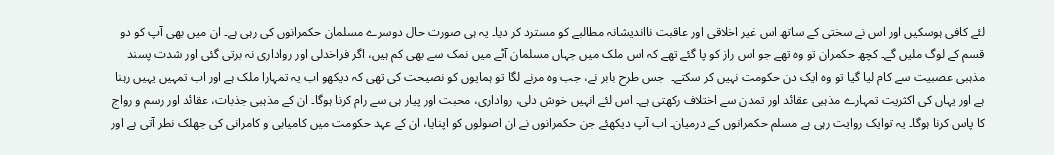لئے کافی ہوسکیں اور اس نے سختی کے ساتھ اس غیر اخلاقی اور عاقبت نااندیشانہ مطالبے کو مسترد کر دیا۔ یہ ہی صورت حال دوسرے مسلمان حکمرانوں کی رہی ہے۔ ان میں بھی آپ کو دو قسم کے لوگ ملیں گے۔ کچھ حکمران تو وہ تھے جو اس راز کو پا گئے تھے کہ اس ملک میں جہاں مسلمان آٹے میں نمک سے بھی کم ہیں، اگر فراخدلی اور رواداری نہ برتی گئی اور شدت پسند مذہبی عصبیت سے کام لیا گیا تو وہ ایک دن حکومت نہیں کر سکتے۔  جس طرح بابر نے، جب وہ مرنے لگا تو ہمایوں کو نصیحت کی تھی کہ دیکھو اب یہ تمہارا ملک ہے اور اب تمہیں یہیں رہنا ہے اور یہاں کی اکثریت تمہارے مذہبی عقائد اور تمدن سے اختلاف رکھتی ہے۔ اس لئے انہیں خوش دلی، رواداری، محبت اور پیار ہی سے رام کرنا ہوگا۔ ان کے مذہبی جذبات، عقائد اور رسم و رواج کا پاس کرنا ہوگا۔ یہ توایک روایت رہی ہے مسلم حکمرانوں کے درمیان۔ اب آپ دیکھئے جن حکمرانوں نے ان اصولوں کو اپنایا، ان کے عہد حکومت میں کامیابی و کامرانی کی جھلک نطر آتی ہے اور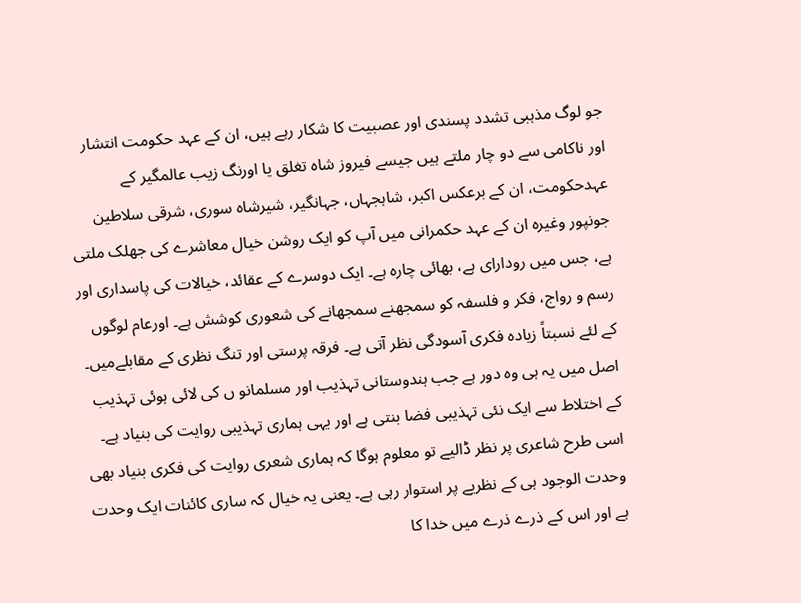جو لوگ مذہبی تشدد پسندی اور عصبیت کا شکار رہے ہیں، ان کے عہد حکومت انتشار اور ناکامی سے دو چار ملتے ہیں جیسے فیروز شاہ تغلق یا اورنگ زیب عالمگیر کے عہدحکومت، ان کے برعکس اکبر، شاہجہاں، جہانگیر، شیرشاہ سوری، شرقی سلاطین جونپور وغیرہ ان کے عہد حکمرانی میں آپ کو ایک روشن خیال معاشرے کی جھلک ملتی ہے، جس میں رودارای ہے، بھائی چارہ ہے۔ ایک دوسرے کے عقائد، خیالات کی پاسداری اور رسم و رواج، فکر و فلسفہ کو سمجھنے سمجھانے کی شعوری کوشش ہے۔ اورعام لوگوں کے لئے نسبتاً زیادہ فکری آسودگی نظر آتی ہے۔ فرقہ پرستی اور تنگ نظری کے مقابلےمیں۔ اصل میں یہ ہی وہ دور ہے جب ہندوستانی تہذیب اور مسلمانو ں کی لائی ہوئی تہذیب کے اختلاط سے ایک نئی تہذیبی فضا بنتی ہے اور یہی ہماری تہذیبی روایت کی بنیاد ہے۔ اسی طرح شاعری پر نظر ڈالیے تو معلوم ہوگا کہ ہماری شعری روایت کی فکری بنیاد بھی وحدت الوجود ہی کے نظریے پر استوار رہی ہے۔ یعنی یہ خیال کہ ساری کائنات ایک وحدت ہے اور اس کے ذرے ذرے میں خدا کا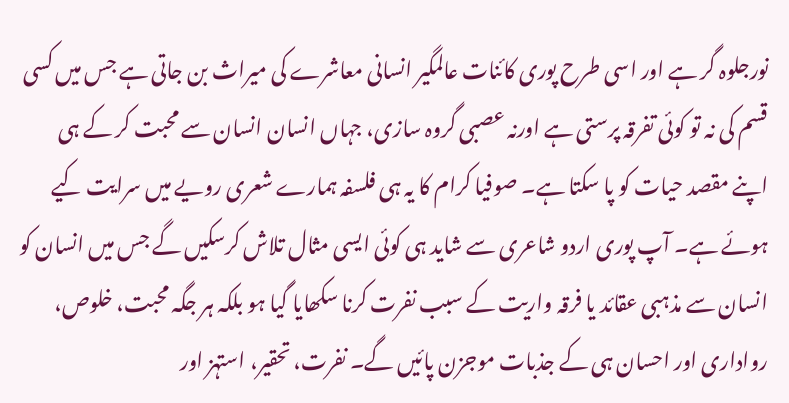نورجلوہ گر ہے اور اسی طرح پوری کائنات عالمگیر انسانی معاشرے کی میراث بن جاتی ہے جس میں کسی قسم کی نہ تو کوئی تفرقہ پرستی ہے اورنہ عصبی گروہ سازی، جہاں انسان انسان سے محبت کر کے ہی اپنے مقصد حیات کو پا سکتا ہے۔ صوفیا کرام کا یہ ہی فلسفہ ہمارے شعری رویے میں سرایت کیے ہوئے ہے۔ آپ پوری اردو شاعری سے شاید ہی کوئی ایسی مثال تلاش کرسکیں گے جس میں انسان کو انسان سے مذہبی عقائد یا فرقہ واریت کے سبب نفرت کرنا سکھایا گیا ہو بلکہ ہر جگہ محبت، خلوص، رواداری اور احسان ہی کے جذبات موجزن پائیں گے۔ نفرت، تحقیر، استہز اور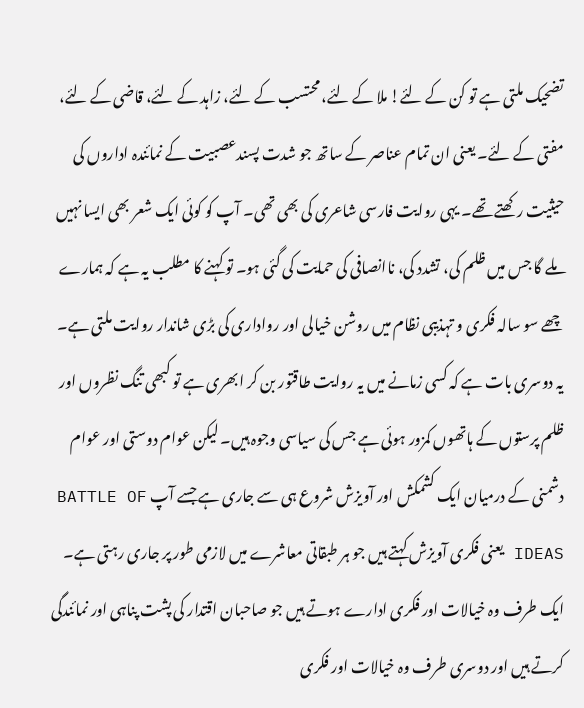تضحیک ملتی ہے تو کن کے لئے! ملا کے لئے، محتسب کے لئے، زاہد کے لئے، قاضی کے لئے، مفتی کے لئے۔ یعنی ان تمام عناصر کے ساتھ جو شدت پسندعصبیت کے نمائندہ اداروں کی حیثیت رکھتے تھے۔ یہی روایت فارسی شاعری کی بھی تھی۔ آپ کو کوئی ایک شعر بھی ایسا نہیں ملے گا جس میں ظلم کی، تشدد کی، ناانصافی کی حمایت کی گئی ہو۔ تو کہنے کا مطلب یہ ہے کہ ہمارے چھے سو سالہ فکری و تہذیبی نظام میں روشن خیالی اور رواداری کی بڑی شاندار روایت ملتی ہے۔ یہ دوسری بات ہے کہ کسی زمانے میں یہ روایت طاقتور بن کر ابھری ہے تو کبھی تنگ نظروں اور ظلم پرستوں کے ہاتھوں کمزور ہوئی ہے جس کی سیاسی وجوہ ہیں۔ لیکن عوام دوستی اور عوام دشمنی کے درمیان ایک کشمکش اور آویزش شروع ہی سے جاری ہے جسے آپ BATTLE OF IDEAS یعنی فکری آویزش کہتے ہیں جو ہر طبقاتی معاشرے میں لازمی طور پر جاری رہتی ہے۔ ایک طرف وہ خیالات اور فکری ادارے ہوتے ہیں جو صاحبان اقتدار کی پشت پناہی اور نمائندگی کرتے ہیں اور دوسری طرف وہ خیالات اور فکری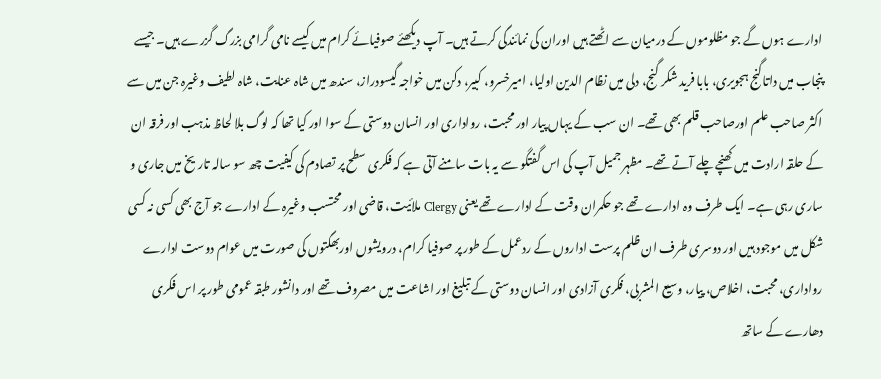ادارے ہوں گے جو مظلوموں کے درمیان سے اٹھتے ہیں اوران کی نمائندگی کرتے ہیں۔ آپ دیکھئے صوفیائے کرام میں کیسے نامی گرامی بزرگ گزرے ہیں۔ جیسے پنجاب میں داتاگنج ہجویری، بابا فرید شکر گنج، دلی میں نظام الدین اولیا، امیرخسرو، کبیر، دکن میں خواجہ گیسودراز، سندھ میں شاہ عنایت، شاہ لطیف وغیرہ جن میں سے اکثر صاحب علم اورصاحب قلم بھی تھے۔ ان سب کے یہاں پیار اور محبت، رواداری اور انسان دوستی کے سوا اور کیا تھا کہ لوگ بلا لحاظ مذہب اور فرقہ ان کے حلقہ ارادت میں کھنچے چلے آتے تھے۔ مظہر جمیل آپ کی اس گفتگو سے یہ بات سامنے آتی ہے کہ فکری سطح پر تصادم کی کیفیت چھ سو سالہ تاریخ میں جاری و ساری رہی ہے۔ ایک طرف وہ ادارے تھے جو حکمران وقت کے ادارے تھے یعنی Clergy ملائیت، قاضی اور محتسب وغیرہ کے ادارے جو آج بھی کسی نہ کسی شکل میں موجود ہیں اور دوسری طرف ان ظلم پرست اداروں کے ردعمل کے طور پر صوفیا کرام، درویشوں اوربھگتوں کی صورت میں عوام دوست ادارے رواداری، محبت، اخلاص، پیار، وسیع المشربی، فکری آزادی اور انسان دوستی کے تبلیغ اور اشاعت میں مصروف تھے اور دانشور طبقہ عمومی طور پر اس فکری دھارے کے ساتھ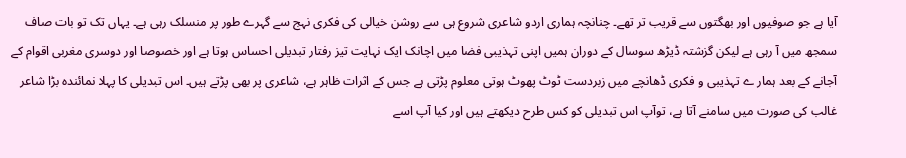آیا ہے جو صوفیوں اور بھگتوں سے قریب تر تھے۔ چنانچہ ہماری اردو شاعری شروع ہی سے روشن خیالی کی فکری نہج سے گہرے طور پر منسلک رہی ہے۔ یہاں تک تو بات صاف سمجھ میں آ رہی ہے لیکن گزشتہ ڈیڑھ سوسال کے دوران ہمیں اپنی تہذیبی فضا میں اچانک ایک نہایت تیز رفتار تبدیلی احساس ہوتا ہے اور خصوصا اور دوسری مغربی اقوام کے آجانے کے بعد ہمار ے تہذیبی و فکری ڈھانچے میں زبردست ٹوٹ پھوٹ ہوتی معلوم پڑتی ہے جس کے اثرات ظاہر ہے، شاعری پر بھی پڑتے ہیں۔ اس تبدیلی کا پہلا نمائندہ بڑا شاعر غالب کی صورت میں سامنے آتا ہے، توآپ اس تبدیلی کو کس طرح دیکھتے ہیں اور کیا آپ اسے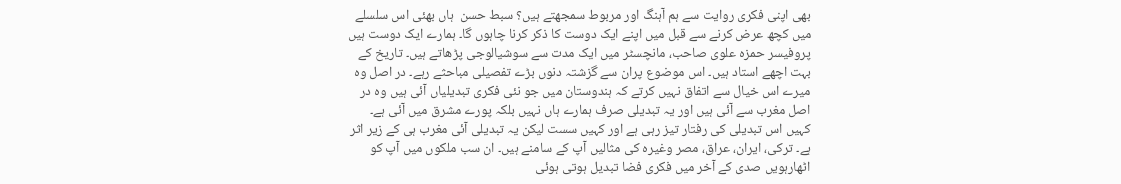بھی اپنی فکری روایت سے ہم آہنگ اور مربوط سمجھتے ہیں؟ سبط حسن  ہاں بھئی اس سلسلے میں کچھ عرض کرنے سے قبل میں اپنے ایک دوست کا ذکر کرنا چاہوں گا۔ ہمارے ایک دوست ہیں پروفیسر حمزہ علوی صاحب، مانچسٹر میں ایک مدت سے سوشیالوجی پڑھاتے ہیں۔ تاریخ کے بہت اچھے استاد ہیں۔ اس موضوع پران سے گزشتہ دنوں بڑے تفصیلی مباحثے رہے۔ در اصل وہ میرے اس خیال سے اتفاق نہیں کرتے کہ ہندوستان میں جو نئی فکری تبدیلیاں آئی ہیں وہ در اصل مغرب سے آئی ہیں اور یہ تبدیلی صرف ہمارے ہاں نہیں بلکہ پورے مشرق میں آئی ہے۔ کہیں اس تبدیلی کی رفتار تیز رہی ہے اور کہیں سست لیکن یہ تبدیلی آئی مغرب ہی کے زیر اثر ہے۔ ترکی، ایران، عراق، مصر وغیرہ کی مثالیں آپ کے سامنے ہیں۔ ان سب ملکوں میں آپ کو اٹھارہویں صدی کے آخر میں فکری فضا تبدیل ہوتی ہوئی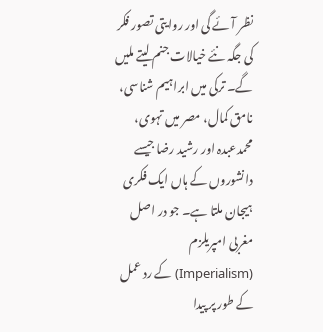نظر آئے گی اور روایتی تصور فکر کی جگہ نئے خیالات جنم لیتے ملیں گے۔ ترکی میں ابراہیم شناسی، نامق کمال، مصر میں تہوی، محمدعبدہ اور رشید رضا جیسے دانشوروں کے ہاں ایک فکری ہیجان ملتا ہے۔ جو در اصل مغربی امپریلزم (Imperialism) کے رد عمل کے طور پر پیدا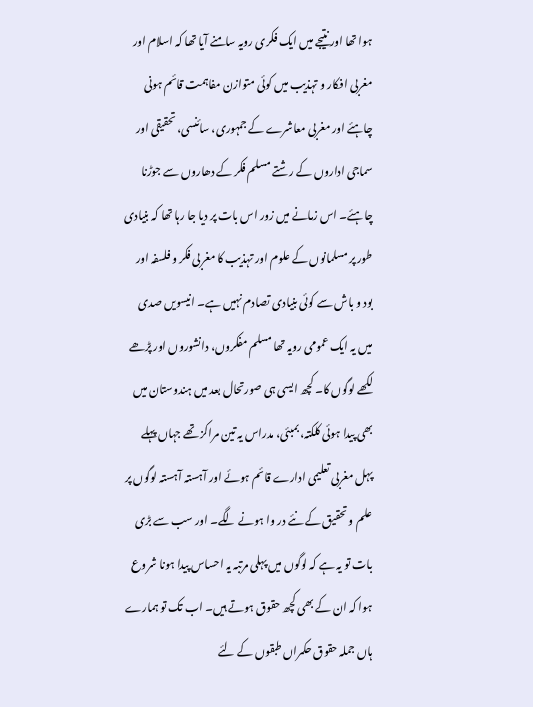ہوا تھا اور نتیجے میں ایک فکری رویہ سامنے آیا تھا کہ اسلام اور مغربی افکار و تہذیب میں کوئی متوازن مفاہمت قائم ہونی چاہئے اور مغربی معاشرے کے جمہوری، سائنسی، تحقیقی اور سماجی اداروں کے رشتے مسلم فکر کے دھاروں سے جوڑنا چاہئے۔ اس زمانے میں زور اس بات پر دیا جا رہا تھا کہ بنیادی طور پر مسلمانوں کے علوم اور تہذیب کا مغربی فکر و فلسفہ اور بود و باش سے کوئی بنیادی تصادم نہیں ہے۔ انیسویں صدی میں یہ ایک عمومی رویہ تھا مسلم مفکروں، دانشوروں اور پڑھے لکھے لوگوں کا۔ کچھ ایسی ہی صورتحال بعد میں ہندوستان میں بھی پیدا ہوئی کلکتہ، بمبئی، مدراس یہ تین مراکز تھے جہاں پہلے پہل مغربی تعلیمی ادارے قائم ہوئے اور آہستہ آہستہ لوگوں پر علم و تحقیق کے نئے در وا ہونے لگے۔ اور سب سے بڑی بات تو یہ ہے کہ لوگوں میں پہلی مرتبہ یہ احساس پیدا ہونا شروع ہوا کہ ان کے بھی کچھ حقوق ہوتے ہیں۔ اب تک تو ہمارے ہاں جملہ حقوق حکمراں طبقوں کے لئے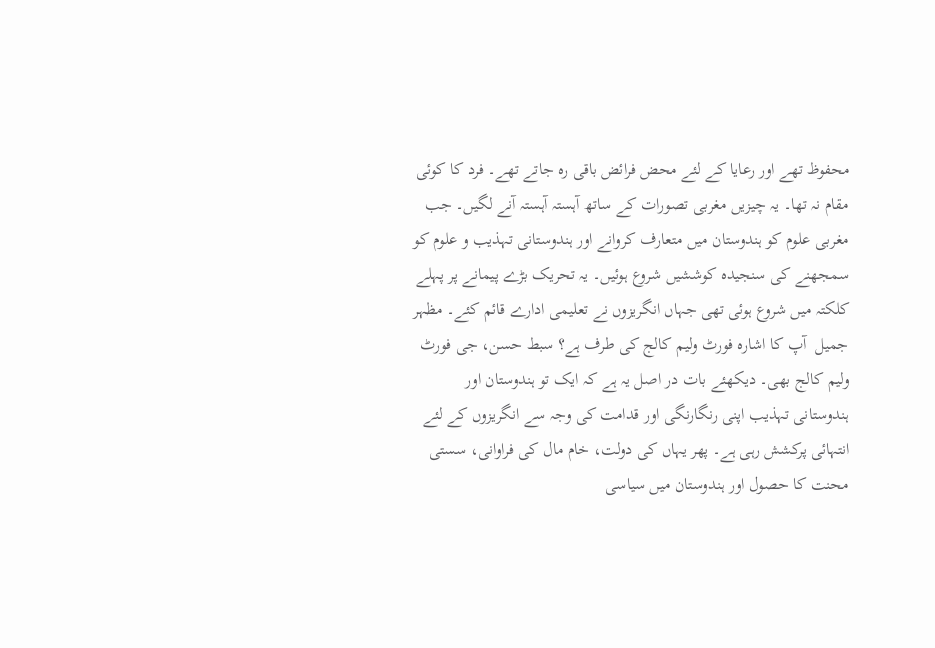محفوظ تھے اور رعایا کے لئے محض فرائض باقی رہ جاتے تھے۔ فرد کا کوئی مقام نہ تھا۔ یہ چیزیں مغربی تصورات کے ساتھ آہستہ آہستہ آنے لگیں۔ جب مغربی علوم کو ہندوستان میں متعارف کروانے اور ہندوستانی تہذیب و علوم کو سمجھنے کی سنجیدہ کوششیں شروع ہوئیں۔ یہ تحریک بڑے پیمانے پر پہلے کلکتہ میں شروع ہوئی تھی جہاں انگریزوں نے تعلیمی ادارے قائم کئے۔ مظہر جمیل  آپ کا اشارہ فورٹ ولیم کالج کی طرف ہے؟ سبط حسن، جی فورٹ ولیم کالج بھی۔ دیکھئے بات در اصل یہ ہے کہ ایک تو ہندوستان اور ہندوستانی تہذیب اپنی رنگارنگی اور قدامت کی وجہ سے انگریزوں کے لئے انتہائی پرکشش رہی ہے۔ پھر یہاں کی دولت، خام مال کی فراوانی، سستی محنت کا حصول اور ہندوستان میں سیاسی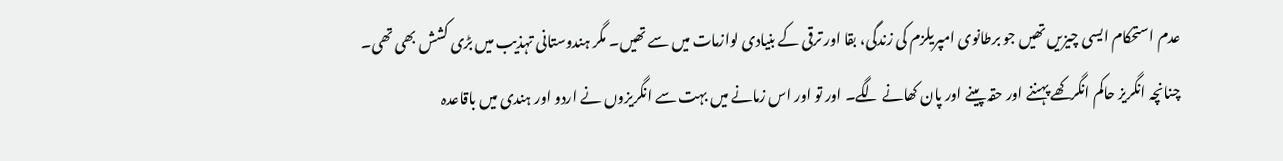عدم استحکام ایسی چیزیں تھیں جو برطانوی امپریلزم کی زندگی، بقا اور ترقی کے بنیادی لوازمات میں سے تھیں۔ مگر ہندوستانی تہذیب میں بڑی کشش بھی تھی۔ چنانچہ انگریز حاکم انگرکھے پہننے اور حقہ پینے اور پان کھانے لگے۔ اور تو اور اس زمانے میں بہت سے انگریزوں نے اردو اور ہندی میں باقاعدہ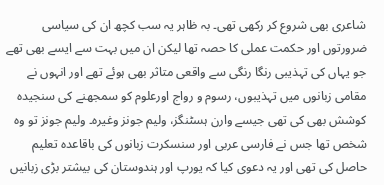شاعری بھی شروع کر رکھی تھی۔ بہ ظاہر یہ سب کچھ ان کی سیاسی ضرورتوں اور حکمت عملی کا حصہ تھا لیکن ان میں بہت سے ایسے بھی تھے جو یہاں کی تہذیبی رنگا رنگی سے واقعی متاثر بھی ہوئے تھے اور انہوں نے مقامی زبانوں میں تہذیبوں، رسوم و رواج اورعلوم کو سمجھنے کی سنجیدہ کوشش بھی کی تھی جیسے وارن ہسٹنگز، ولیم جونز وغیرہ۔ ولیم جونز تو وہ شخص تھا جس نے فارسی عربی اور سنسکرت زبانوں کی باقاعدہ تعلیم حاصل کی تھی اور یہ دعوی کیا کہ یورپ اور ہندوستان کی بیشتر بڑی زبانیں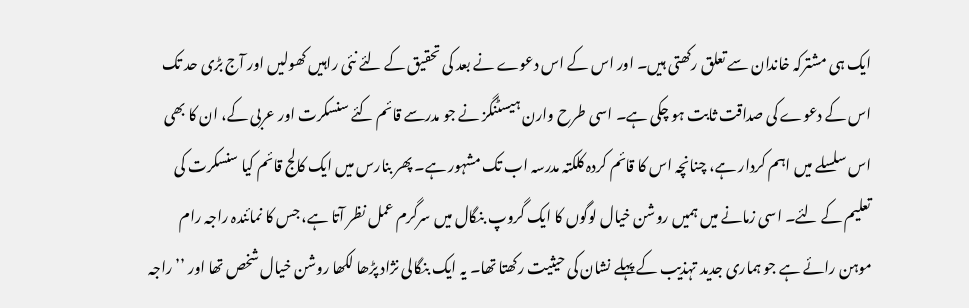ایک ہی مشترکہ خاندان سے تعلق رکھتی ہیں۔ اور اس کے اس دعوے نے بعد کی تحقیق کے لئے نئی راہیں کھولیں اور آج بڑی حد تک اس کے دعوے کی صداقت ثابت ہو چکی ہے۔ اسی طرح وارن ہیسٹنگز نے جو مدرسے قائم کئے سنسکرت اور عربی کے، ان کا بھی اس سلسلے میں اہم کردار ہے، چنانچہ اس کا قائم کردہ کلکتہ مدرسہ اب تک مشہور ہے۔ پھر بنارس میں ایک کالج قائم کیا سنسکرت کی تعلیم کے لئے۔ اسی زمانے میں ہمیں روشن خیال لوگوں کا ایک گروپ بنگال میں سرگرم عمل نظر آتا ہے، جس کا نمائندہ راجہ رام موہن رائے ہے جو ہماری جدید تہذیب کے پہلے نشان کی حیثیت رکھتا تھا۔ یہ ایک بنگالی نژاد پڑھا لکھا روشن خیال شخص تھا اور ’’راجہ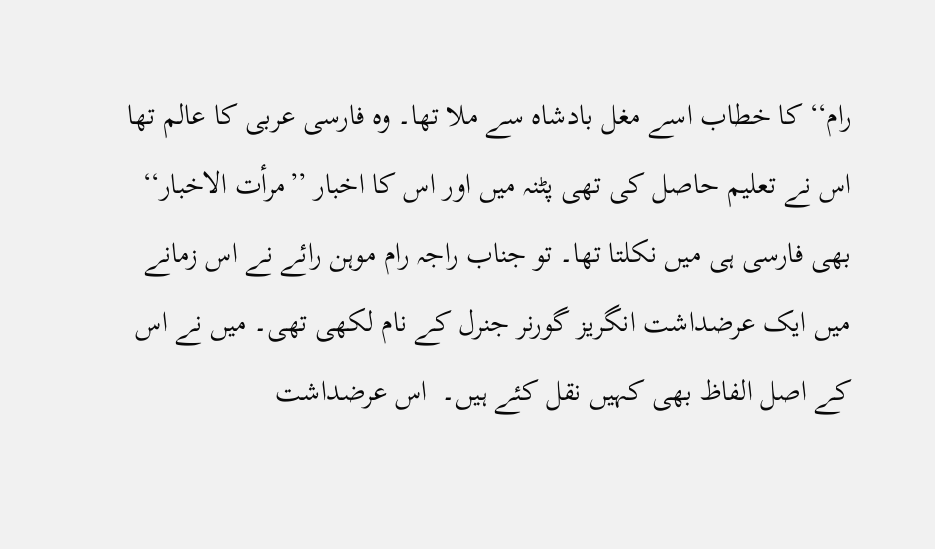رام‘‘ کا خطاب اسے مغل بادشاہ سے ملا تھا۔ وہ فارسی عربی کا عالم تھا اس نے تعلیم حاصل کی تھی پٹنہ میں اور اس کا اخبار ’’مرأت الاخبار‘‘ بھی فارسی ہی میں نکلتا تھا۔ تو جناب راجہ رام موہن رائے نے اس زمانے میں ایک عرضداشت انگریز گورنر جنرل کے نام لکھی تھی۔ میں نے اس کے اصل الفاظ بھی کہیں نقل کئے ہیں۔  اس عرضداشت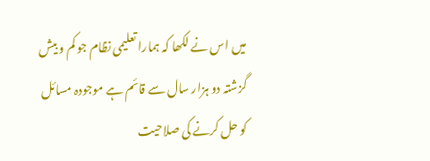میں اس نے لکھا کہ ہمارا تعلیمی نظام جو کم و بیش گزشتہ دو ہزار سال سے قائم ہے موجودہ مسائل کو حل کرنے کی صلاحیت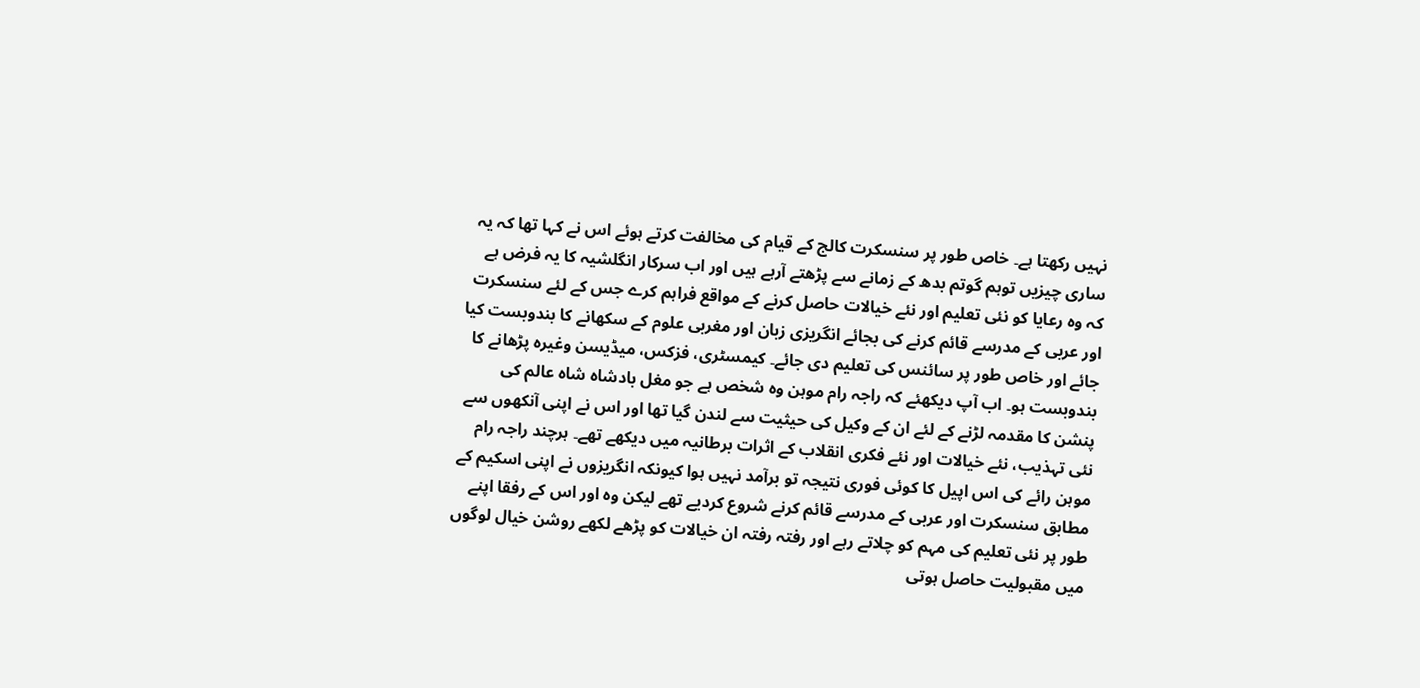نہیں رکھتا ہے۔ خاص طور پر سنسکرت کالج کے قیام کی مخالفت کرتے ہوئے اس نے کہا تھا کہ یہ ساری چیزیں توہم گوتم بدھ کے زمانے سے پڑھتے آرہے ہیں اور اب سرکار انگلشیہ کا یہ فرض ہے کہ وہ رعایا کو نئی تعلیم اور نئے خیالات حاصل کرنے کے مواقع فراہم کرے جس کے لئے سنسکرت اور عربی کے مدرسے قائم کرنے کی بجائے انگریزی زبان اور مغربی علوم کے سکھانے کا بندوبست کیا جائے اور خاص طور پر سائنس کی تعلیم دی جائے۔ کیمسٹری، فزکس، میڈیسن وغیرہ پڑھانے کا بندوبست ہو۔ اب آپ دیکھئے کہ راجہ رام موہن وہ شخص ہے جو مغل بادشاہ شاہ عالم کی پنشن کا مقدمہ لڑنے کے لئے ان کے وکیل کی حیثیت سے لندن گیا تھا اور اس نے اپنی آنکھوں سے نئی تہذیب، نئے خیالات اور نئے فکری انقلاب کے اثرات برطانیہ میں دیکھے تھے۔ ہرچند راجہ رام موہن رائے کی اس اپیل کا کوئی فوری نتیجہ تو برآمد نہیں ہوا کیونکہ انگریزوں نے اپنی اسکیم کے مطابق سنسکرت اور عربی کے مدرسے قائم کرنے شروع کردیے تھے لیکن وہ اور اس کے رفقا اپنے طور پر نئی تعلیم کی مہم کو چلاتے رہے اور رفتہ رفتہ ان خیالات کو پڑھے لکھے روشن خیال لوگوں میں مقبولیت حاصل ہوتی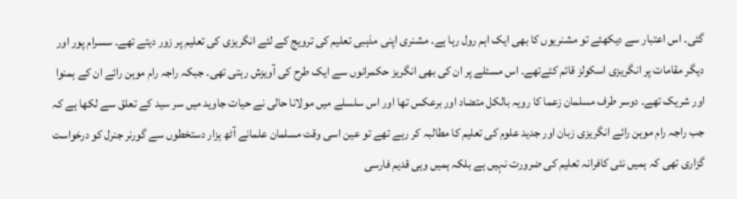گئی۔ اس اعتبار سے دیکھئے تو مشنریوں کا بھی ایک اہم رول رہا ہے۔ مشنری اپنی مذہبی تعلیم کی ترویج کے لئے انگریزی کی تعلیم پر زور دیتے تھے۔ سسرام پور اور دیگر مقامات پر انگریزی اسکولز قائم کئےتھے۔ اس مسئلے پر ان کی بھی انگریز حکمرانوں سے ایک طرح کی آویزش رہتی تھی۔ جبکہ راجہ رام موہن رائے ان کے ہمنوا اور شریک تھے۔ دوسر طرف مسلمان زعما کا رویہ بالکل متضاد اور برعکس تھا اور اس سلسلے میں مولانا حالی نے حیات جاوید میں سر سید کے تعلق سے لکھا ہے کہ جب راجہ رام موہن رائے انگریزی زبان اور جدید علوم کی تعلیم کا مطالبہ کر رہے تھے تو عین اسی وقت مسلمان علمانے آٹھ ہزار دستخطوں سے گورنر جنرل کو درخواست گزاری تھی کہ ہمیں نئی کافرانہ تعلیم کی ضرورت نہیں ہے بلکہ ہمیں وہی قدیم فارسی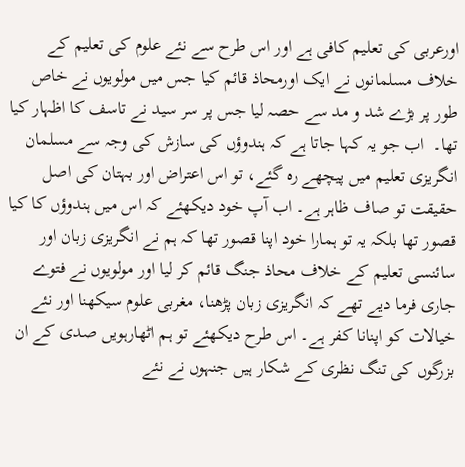اورعربی کی تعلیم کافی ہے اور اس طرح سے نئے علوم کی تعلیم کے خلاف مسلمانوں نے ایک اورمحاذ قائم کیا جس میں مولویوں نے خاص طور پر بڑے شد و مد سے حصہ لیا جس پر سر سید نے تاسف کا اظہار کیا تھا۔  اب جو یہ کہا جاتا ہے کہ ہندوؤں کی سازش کی وجہ سے مسلمان انگریزی تعلیم میں پیچھے رہ گئے، تو اس اعتراض اور بہتان کی اصل حقیقت تو صاف ظاہر ہے۔ اب آپ خود دیکھئے کہ اس میں ہندوؤں کا کیا قصور تھا بلکہ یہ تو ہمارا خود اپنا قصور تھا کہ ہم نے انگریزی زبان اور سائنسی تعلیم کے خلاف محاذ جنگ قائم کر لیا اور مولویوں نے فتوے جاری فرما دیے تھے کہ انگریزی زبان پڑھنا، مغربی علوم سیکھنا اور نئے خیالات کو اپنانا کفر ہے۔ اس طرح دیکھئے تو ہم اٹھارہویں صدی کے ان بزرگوں کی تنگ نظری کے شکار ہیں جنہوں نے نئے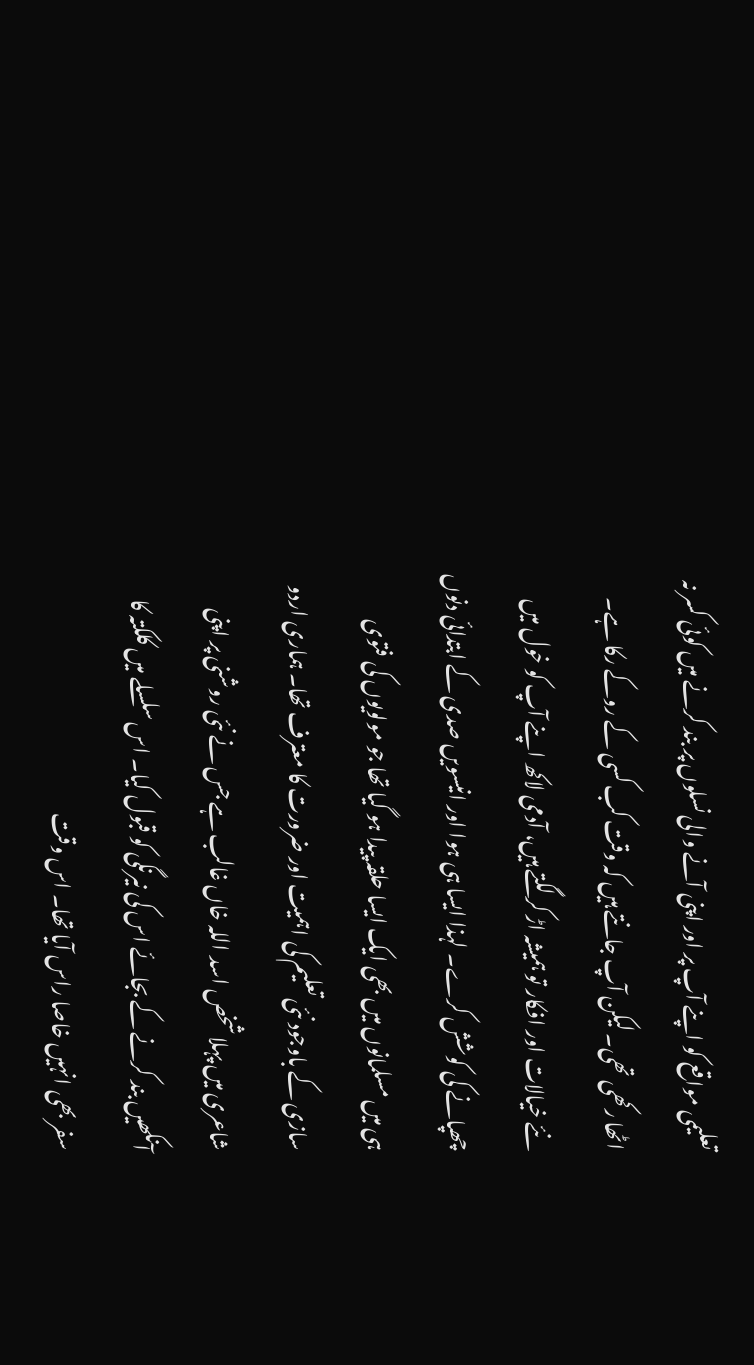تعلیمی مواقع کو اپنے آپ پر اور اپنی آنے والی نسلوں پر بند کرنے میں کوئی کسر نہ اٹھا رکھی تھی۔ لیکن آپ جانتے ہیں کہ وقت کب کسی کے روکے رکا ہے۔ نئے خیالات اور افکار تو ہمیشہ اڑ کر لگتے ہیں، آدمی لاکھ اپنے آپ کو خول میں چھپانے کی کوشش کرے۔ لہذا ایسا ہی ہوا اور انیسویں صدی کے ابتدائی دنوں ہی میں مسلمانوں میں بھی ایک ایسا حلقہ پیدا ہو گیا تھا جو مولویوں کی فتوی سازی کے باوجود نئی تعلیم کی اہمیت اور ضرورت کا معترف تھا۔ ہماری اردو شاعری میں پہلا شخص اسد اللہ خاں غالب ہے جس نے نئی روشنی پر اپنی آنکھیں بند کرنے کے بجائے اس کی نیرنگی کو قبول کیا۔ اس سلسلے میں کلکتہ کا سفر بھی انہیں خاصا راس آیا تھا۔ اس وقت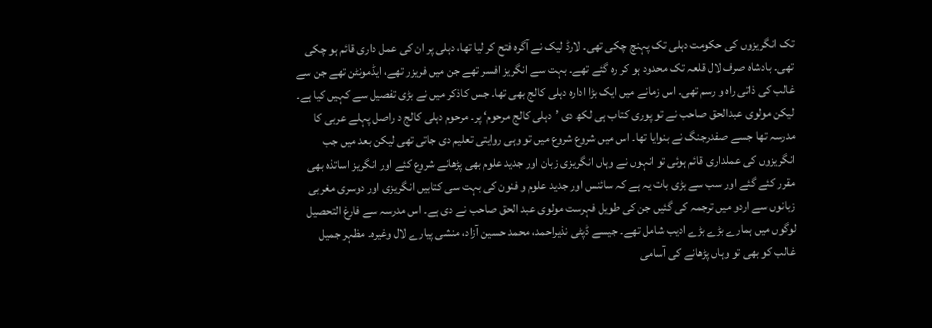تک انگریزوں کی حکومت دہلی تک پہنچ چکی تھی۔ لارڈ لیک نے آگرہ فتح کر لیا تھا، دہلی پر ان کی عمل داری قائم ہو چکی تھی۔ بادشاہ صرف لال قلعہ تک محدود ہو کر رہ گئے تھے۔ بہت سے انگریز افسر تھے جن میں فریزر تھے، ایڈمونٹن تھے جن سے غالب کی ذاتی راہ و رسم تھی۔ اس زمانے میں ایک بڑا ادارہ دہلی کالج بھی تھا۔ جس کاذکر میں نے بڑی تفصیل سے کہیں کیا ہے۔ لیکن مولوی عبدالحق صاحب نے تو پوری کتاب ہی لکھ دی ’دہلی کالج مرحوم‘ پر۔ مرحوم دہلی کالج د راصل پہلے عربی کا مدرسہ تھا جسے صفدرجنگ نے بنوایا تھا۔ اس میں شروع شروع میں تو وہی روایتی تعلیم دی جاتی تھی لیکن بعد میں جب انگریزوں کی عملداری قائم ہوئی تو انہوں نے وہاں انگریزی زبان اور جدید علوم بھی پڑھانے شروع کئے اور انگریز اساتذہ بھی مقرر کئے گئے اور سب سے بڑی بات یہ ہے کہ سائنس اور جدید علوم و فنون کی بہت سی کتابیں انگریزی اور دوسری مغربی زبانوں سے اردو میں ترجمہ کی گئیں جن کی طویل فہرست مولوی عبد الحق صاحب نے دی ہے۔ اس مدرسہ سے فارغ التحصیل لوگوں میں ہمارے بڑے بڑے ادیب شامل تھے۔ جیسے ڈپٹی نذیراحمد، محمد حسین آزاد، منشی پیارے لال وغیرہ۔ مظہر جمیل غالب کو بھی تو وہاں پڑھانے کی آسامی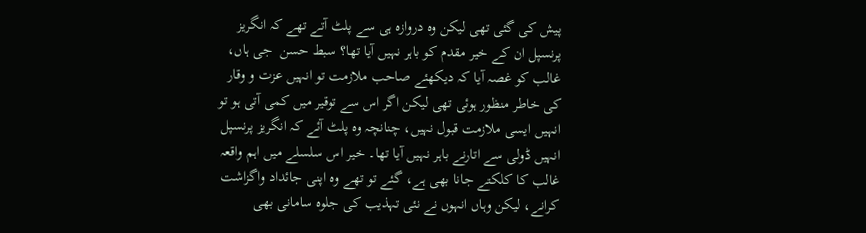پیش کی گئی تھی لیکن وہ دروازہ ہی سے پلٹ آتے تھے کہ انگریز پرنسپل ان کے خیر مقدم کو باہر نہیں آیا تھا؟ سبط حسن  جی ہاں، غالب کو غصہ آیا کہ دیکھئے صاحب ملازمت تو انہیں عزت و وقار کی خاطر منظور ہوئی تھی لیکن اگر اس سے توقیر میں کمی آتی ہو تو انہیں ایسی ملازمت قبول نہیں، چنانچہ وہ پلٹ آئے کہ انگریز پرنسپل انہیں ڈولی سے اتارنے باہر نہیں آیا تھا۔ خیر اس سلسلے میں اہم واقعہ غالب کا کلکتے جانا بھی ہے، گئے تو تھے وہ اپنی جائداد واگزاشت کرانے، لیکن وہاں انہوں نے نئی تہذیب کی جلوہ سامانی بھی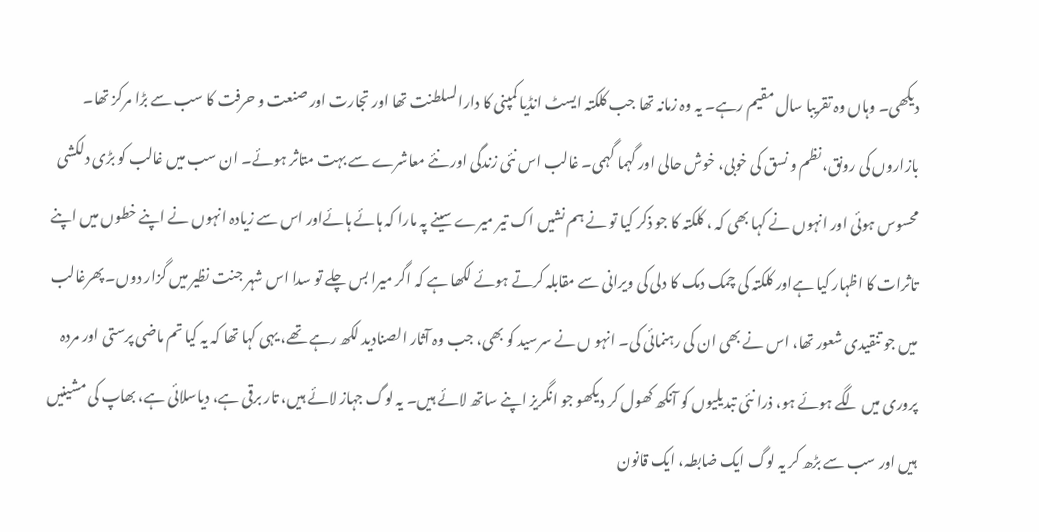دیکھی۔ وہاں وہ تقریبا سال مقیم رہے۔ یہ وہ زمانہ تھا جب کلکتہ ایسٹ انڈیا کمپنی کا دارالسلطنت تھا اور تجارت اور صنعت و حرفت کا سب سے بڑا مرکز تھا۔ بازاروں کی رونق، نظم و نسق کی خوبی، خوش حالی اور گہما گہمی۔ غالب اس نئی زندگی اور نئے معاشرے سے بہت متاثر ہوئے۔ ان سب میں غالب کو بڑی دلکشی محسوس ہوئی اور انہوں نے کہا بھی کہ ، کلکتہ کا جو ذکر کیا تو نے ہم نشیں اک تیر میرے سینے پہ مارا کہ ہائے ہائےاور اس سے زیادہ انہوں نے اپنے خطوں میں اپنے تاثرات کا اظہار کیا ہےاور کلکتہ کی چمک دمک کا دلی کی ویرانی سے مقابلہ کرتے ہوئے لکھا ہے کہ اگر میرا بس چلے تو سدا اس شہر جنت نظیر میں گزار دوں۔ پھرغالب میں جو تنقیدی شعور تھا، اس نے بھی ان کی رہنمائی کی۔ انہو ں نے سرسید کو بھی، جب وہ آثار الصنادید لکھ رہے تھے، یہی کہا تھا کہ یہ کیا تم ماضی پرستی اور مردہ پروری میں لگے ہوئے ہو، ذرا نئی تبدیلیوں کو آنکھ کھول کر دیکھو جو انگریز اپنے ساتھ لائے ہیں۔ یہ لوگ جہاز لائے ہیں، تار برقی ہے، دیاسلائی ہے، بھاپ کی مشینیں ہیں اور سب سے بڑھ کر یہ لوگ ایک ضابطہ، ایک قانون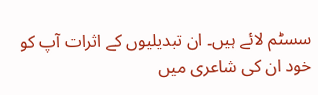سسٹم لائے ہیں۔ ان تبدیلیوں کے اثرات آپ کو خود ان کی شاعری میں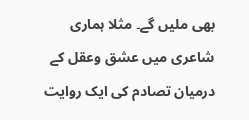بھی ملیں گے۔ مثلا ہماری شاعری میں عشق وعقل کے درمیان تصادم کی ایک روایت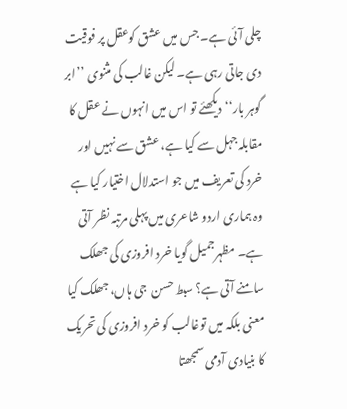چلی آئی ہے۔ جس میں عشق کوعقل پر فوقیت دی جاتی رہی ہے۔ لیکن غالب کی مثنوی ’’ابر گوہر بار‘‘ دیکھئے تو اس میں انہوں نے عقل کا مقابلہ جہل سے کیا ہے، عشق سے نہیں اور خرد کی تعریف میں جو استدلال اختیار کیا ہے وہ ہماری اردو شاعری میں پہلی مرتبہ نظر آتی ہے۔ مظہرجمیل گویا خرد افروزی کی جھلک سامنے آتی ہے؟ سبط حسن  جی ہاں، جھلک کیا معنی بلکہ میں توغالب کو خرد افروزی کی تحریک کا بنیادی آدمی سمجھتا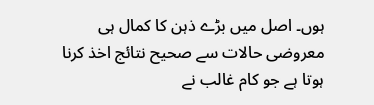ہوں۔ اصل میں بڑے ذہن کا کمال ہی معروضی حالات سے صحیح نتائج اخذ کرنا ہوتا ہے جو کام غالب نے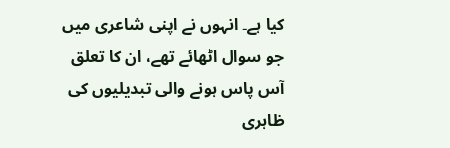کیا ہے۔ انہوں نے اپنی شاعری میں جو سوال اٹھائے تھے، ان کا تعلق آس پاس ہونے والی تبدیلیوں کی ظاہری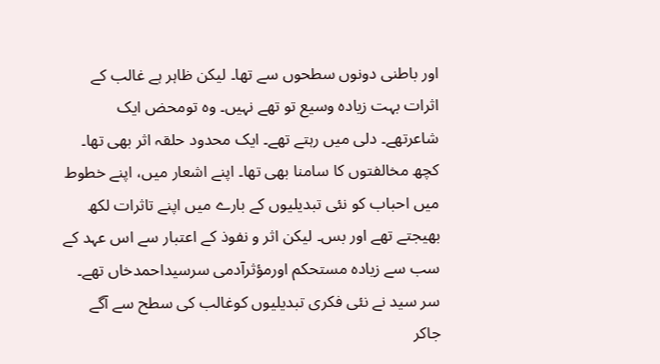اور باطنی دونوں سطحوں سے تھا۔ لیکن ظاہر ہے غالب کے اثرات بہت زیادہ وسیع تو تھے نہیں۔ وہ تومحض ایک شاعرتھے۔ دلی میں رہتے تھے۔ ایک محدود حلقہ اثر بھی تھا۔ کچھ مخالفتوں کا سامنا بھی تھا۔ اپنے اشعار میں، اپنے خطوط میں احباب کو نئی تبدیلیوں کے بارے میں اپنے تاثرات لکھ بھیجتے تھے اور بس۔ لیکن اثر و نفوذ کے اعتبار سے اس عہد کے سب سے زیادہ مستحکم اورمؤثرآدمی سرسیداحمدخاں تھے۔ سر سید نے نئی فکری تبدیلیوں کوغالب کی سطح سے آگے جاکر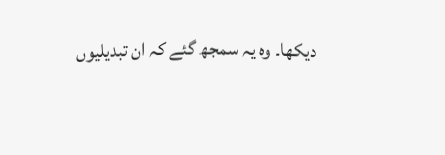دیکھا۔ وہ یہ سمجھ گئے کہ ان تبدیلیوں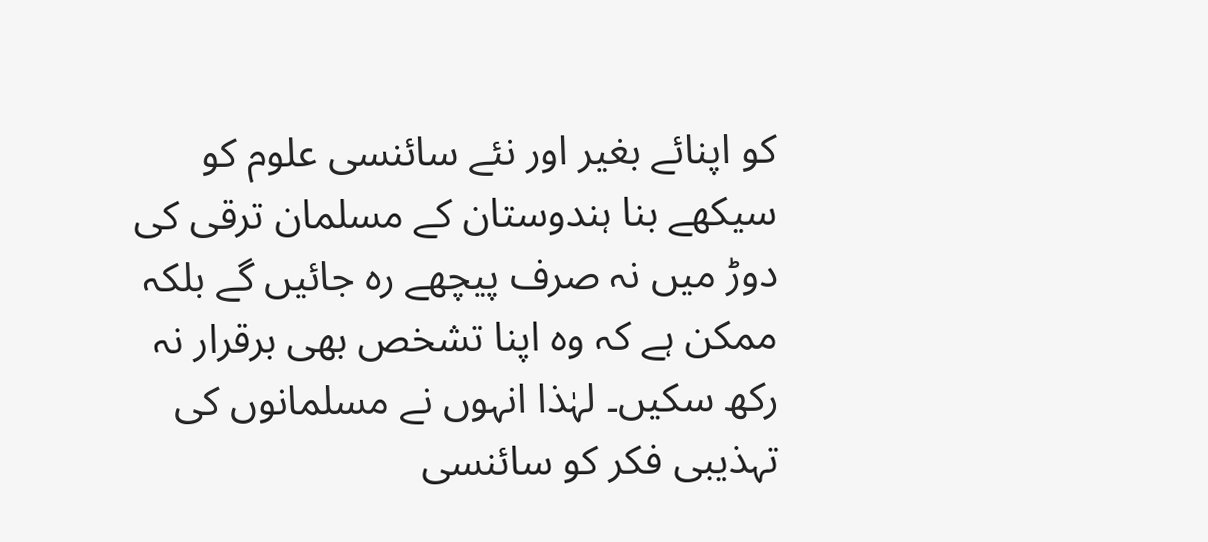کو اپنائے بغیر اور نئے سائنسی علوم کو سیکھے بنا ہندوستان کے مسلمان ترقی کی دوڑ میں نہ صرف پیچھے رہ جائیں گے بلکہ ممکن ہے کہ وہ اپنا تشخص بھی برقرار نہ رکھ سکیں۔ لہٰذا انہوں نے مسلمانوں کی تہذیبی فکر کو سائنسی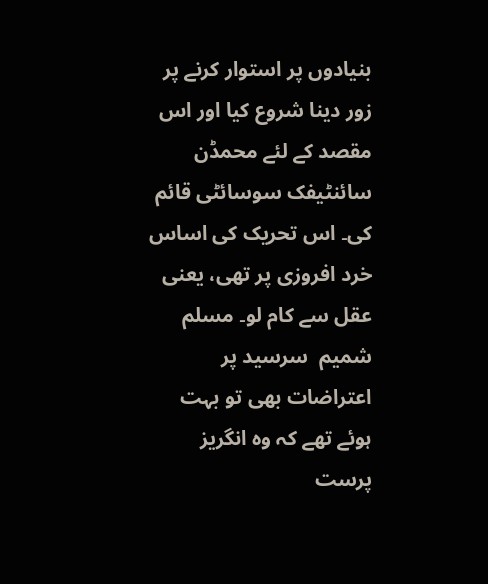بنیادوں پر استوار کرنے پر زور دینا شروع کیا اور اس مقصد کے لئے محمڈن سائنٹیفک سوسائٹی قائم کی۔ اس تحریک کی اساس خرد افروزی پر تھی، یعنی عقل سے کام لو۔ مسلم شمیم  سرسید پر اعتراضات بھی تو بہت ہوئے تھے کہ وہ انگریز پرست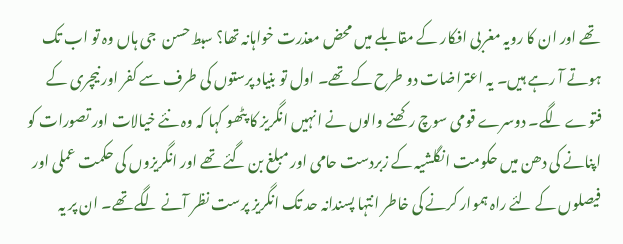تھے اور ان کا رویہ مغربی افکار کے مقابلے میں محض معذرت خواہانہ تھا؟ سبط حسن  جی ہاں وہ تو اب تک ہوتے آ رہے ہیں۔ یہ اعتراضات دو طرح کے تھے۔ اول تو بنیاد پرستوں کی طرف سے کفر اور نیچری کے فتوے لگے۔ دوسرے قومی سوچ رکھنے والوں نے انہیں انگریز کا پٹھو کہا کہ وہ نئے خیالات اور تصورات کو اپنانے کی دھن میں حکومت انگلشیہ کے زبردست حامی اور مبلغ بن گئے تھے اور انگریزوں کی حکمت عملی اور فیصلوں کے لئے راہ ہموار کرنے کی خاطر انتہا پسندانہ حد تک انگریز پرست نظر آنے لگے تھے۔ ان پر یہ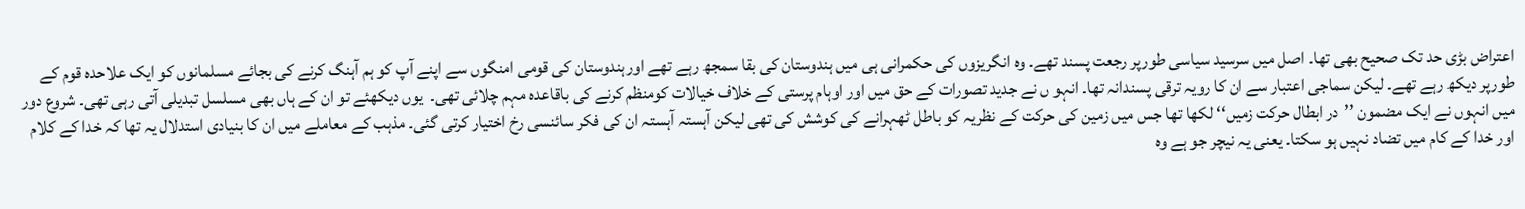اعتراض بڑی حد تک صحیح بھی تھا۔ اصل میں سرسید سیاسی طورپر رجعت پسند تھے۔ وہ انگریزوں کی حکمرانی ہی میں ہندوستان کی بقا سمجھ رہے تھے اورہندوستان کی قومی امنگوں سے اپنے آپ کو ہم آہنگ کرنے کی بجائے مسلمانوں کو ایک علاحدہ قوم کے طورپر دیکھ رہے تھے۔ لیکن سماجی اعتبار سے ان کا رویہ ترقی پسندانہ تھا۔ انہو ں نے جدید تصورات کے حق میں اور اوہام پرستی کے خلاف خیالات کومنظم کرنے کی باقاعدہ مہم چلائی تھی۔  یوں دیکھئے تو ان کے ہاں بھی مسلسل تبدیلی آتی رہی تھی۔ شروع دور میں انہوں نے ایک مضمون ’’در ابطال حرکت زمیں‘‘ لکھا تھا جس میں زمین کی حرکت کے نظریہ کو باطل ٹھہرانے کی کوشش کی تھی لیکن آہستہ آہستہ ان کی فکر سائنسی رخ اختیار کرتی گئی۔ مذہب کے معاملے میں ان کا بنیادی استدلال یہ تھا کہ خدا کے کلام اور خدا کے کام میں تضاد نہیں ہو سکتا۔ یعنی یہ نیچر جو ہے وہ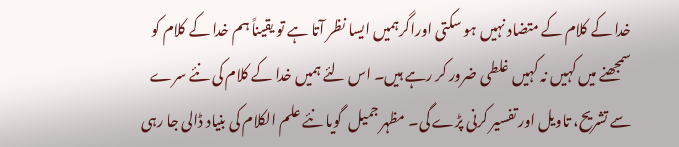خدا کے کلام کے متضاد نہیں ہو سکتی اوراگرہمیں ایسا نظر آتا ہے تو یقیناً ہم خدا کے کلام کو سمجھنے میں کہیں نہ کہیں غلطی ضرور کر رہے ہیں۔ اس لئے ہمیں خدا کے کلام کی نئے سرے سے تشریح، تاویل اور تفسیر کرنی پڑے گی۔ مظہر جمیل  گویا نئے علم الکلام کی بنیاد ڈالی جا رہی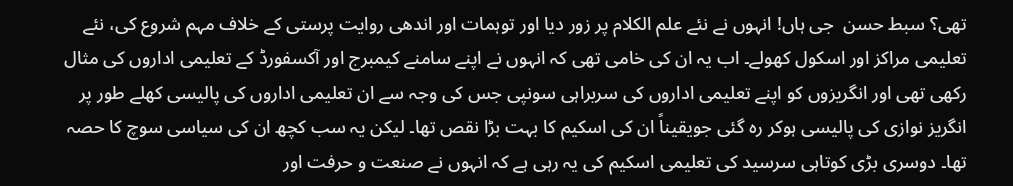تھی؟ سبط حسن  جی ہاں! انہوں نے نئے علم الکلام پر زور دیا اور توہمات اور اندھی روایت پرستی کے خلاف مہم شروع کی، نئے تعلیمی مراکز اور اسکول کھولے۔ اب یہ ان کی خامی تھی کہ انہوں نے اپنے سامنے کیمبرج اور آکسفورڈ کے تعلیمی اداروں کی مثال رکھی تھی اور انگریزوں کو اپنے تعلیمی اداروں کی سربراہی سونپی جس کی وجہ سے ان تعلیمی اداروں کی پالیسی کھلے طور پر انگریز نوازی کی پالیسی ہوکر رہ گئی جویقیناً ان کی اسکیم کا بہت بڑا نقص تھا۔ لیکن یہ سب کچھ ان کی سیاسی سوچ کا حصہ تھا۔ دوسری بڑی کوتاہی سرسید کی تعلیمی اسکیم کی یہ رہی ہے کہ انہوں نے صنعت و حرفت اور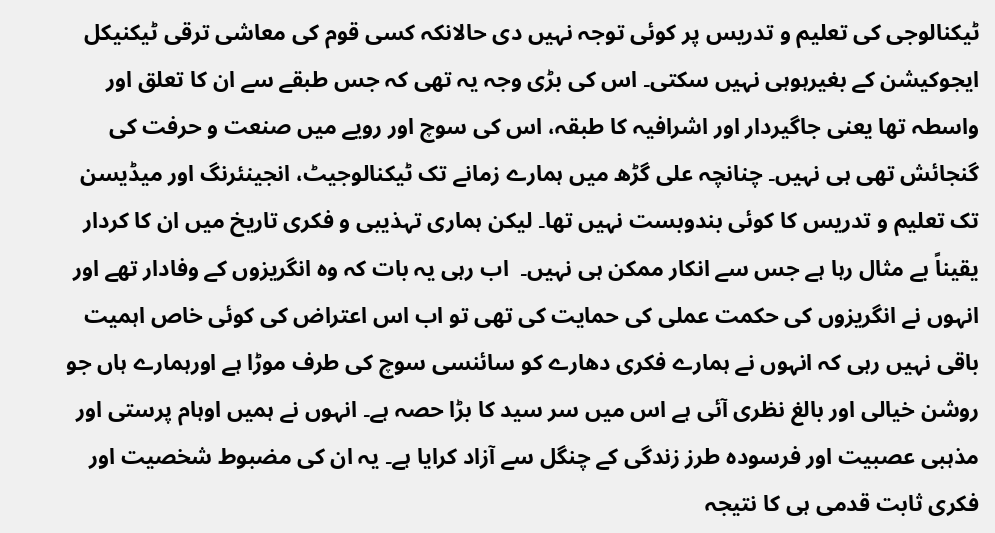ٹیکنالوجی کی تعلیم و تدریس پر کوئی توجہ نہیں دی حالانکہ کسی قوم کی معاشی ترقی ٹیکنیکل ایجوکیشن کے بغیرہوہی نہیں سکتی۔ اس کی بڑی وجہ یہ تھی کہ جس طبقے سے ان کا تعلق اور واسطہ تھا یعنی جاگیردار اور اشرافیہ کا طبقہ، اس کی سوچ اور رویے میں صنعت و حرفت کی گنجائش تھی ہی نہیں۔ چنانچہ علی گڑھ میں ہمارے زمانے تک ٹیکنالوجیٹ، انجینئرنگ اور میڈیسن تک تعلیم و تدریس کا کوئی بندوبست نہیں تھا۔ لیکن ہماری تہذیبی و فکری تاریخ میں ان کا کردار یقیناً بے مثال رہا ہے جس سے انکار ممکن ہی نہیں۔  اب رہی یہ بات کہ وہ انگریزوں کے وفادار تھے اور انہوں نے انگریزوں کی حکمت عملی کی حمایت کی تھی تو اب اس اعتراض کی کوئی خاص اہمیت باقی نہیں رہی کہ انہوں نے ہمارے فکری دھارے کو سائنسی سوچ کی طرف موڑا ہے اورہمارے ہاں جو روشن خیالی اور بالغ نظری آئی ہے اس میں سر سید کا بڑا حصہ ہے۔ انہوں نے ہمیں اوہام پرستی اور مذہبی عصبیت اور فرسودہ طرز زندگی کے چنگل سے آزاد کرایا ہے۔ یہ ان کی مضبوط شخصیت اور فکری ثابت قدمی ہی کا نتیجہ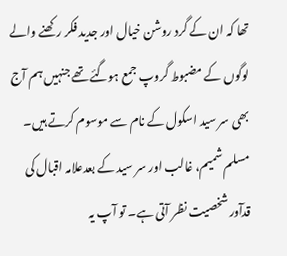تھا کہ ان کے گرد روشن خیال اور جدید فکر رکھنے والے لوگوں کے مضبوط گروپ جمع ہوگئے تھے جنہیں ہم آج بھی سر سید اسکول کے نام سے موسوم کرتے ہیں۔ مسلم شمیم، غالب اور سر سید کے بعدعلامہ اقبال کی قدآور شخصیت نظر آتی ہے۔ تو آپ یہ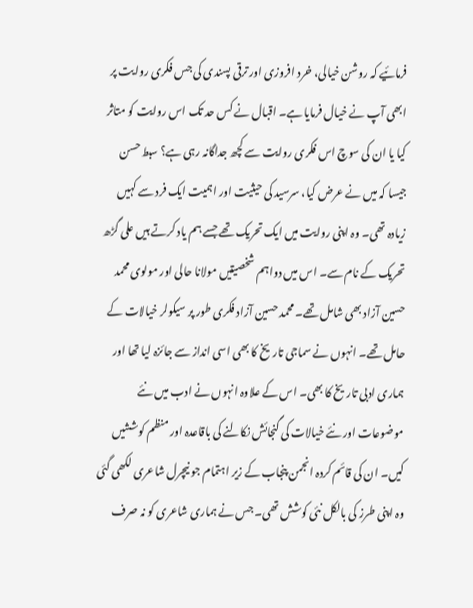فرمائیے کہ روشن خیالی، خرد افروزی اور ترقی پسندی کی جس فکری روایت پر ابھی آپ نے خیال فرمایا ہے۔ اقبال نے کس حد تک اس روایت کو متاثر کیا یا ان کی سوچ اس فکری روایت سے کچھ جداگانہ رہی ہے؟ سبط حسن  جیسا کہ میں نے عرض کیا، سرسید کی حیثیت اور اہمیت ایک فرد سے کہیں زیادہ تھی۔ وہ اپنی روایت میں ایک تحریک تھے جسے ہم یاد کرتے ہیں علی گڑھ تحریک کے نام سے۔ اس میں دواہم شخصیتیں مولانا حالی اور مولوی محمد حسین آزاد بھی شامل تھے۔ محمد حسین آزاد فکری طور پر سیکولر خیالات کے حامل تھے۔ انہوں نے سماجی تاریخ کا بھی اسی انداز سے جائزہ لیا تھا اور ہماری ادبی تاریخ کا بھی۔ اس کے علاوہ انہوں نے ادب میں نئے موضوعات اور نئے خیالات کی گنجائش نکالنے کی باقاعدہ اور منظم کوششیں کیں۔ ان کی قائم کردہ انجمن پنجاب کے زیر اہتمام جو نیچرل شاعری لکھی گئی وہ اپنی طرز کی بالکل نئی کوشش تھی۔ جس نے ہماری شاعری کو نہ صرف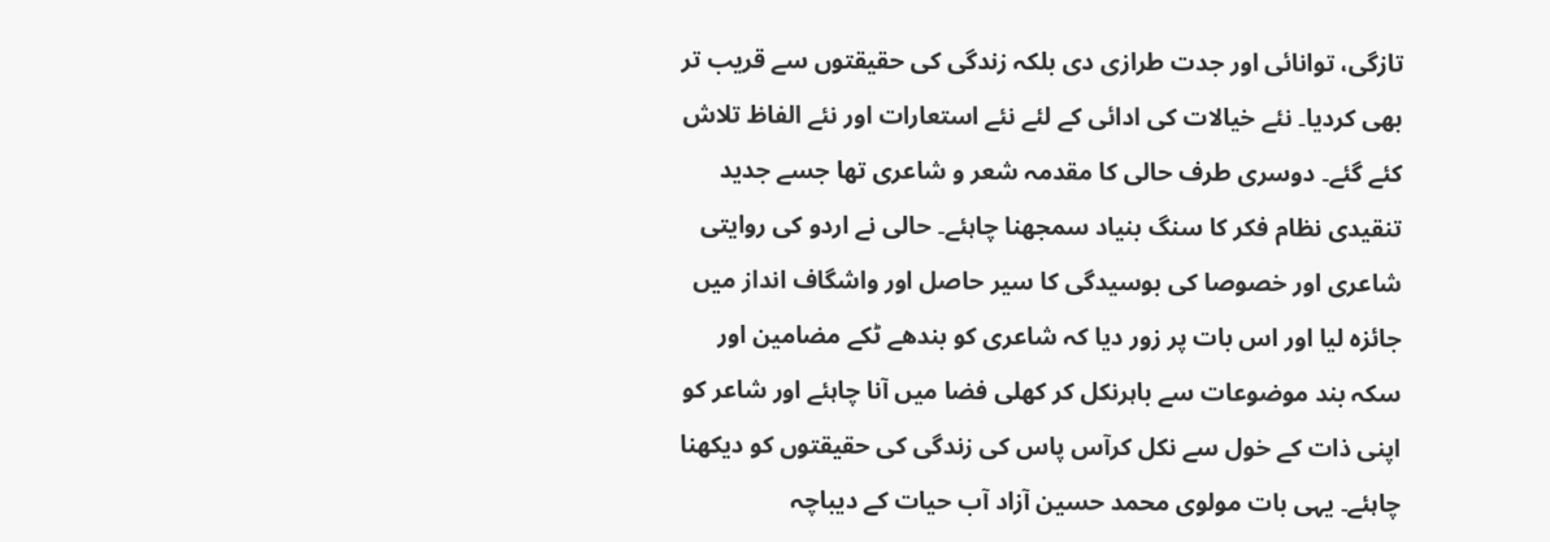تازگی، توانائی اور جدت طرازی دی بلکہ زندگی کی حقیقتوں سے قریب تر بھی کردیا۔ نئے خیالات کی ادائی کے لئے نئے استعارات اور نئے الفاظ تلاش کئے گئے۔ دوسری طرف حالی کا مقدمہ شعر و شاعری تھا جسے جدید تنقیدی نظام فکر کا سنگ بنیاد سمجھنا چاہئے۔ حالی نے اردو کی روایتی شاعری اور خصوصا کی بوسیدگی کا سیر حاصل اور واشگاف انداز میں جائزہ لیا اور اس بات پر زور دیا کہ شاعری کو بندھے ٹکے مضامین اور سکہ بند موضوعات سے باہرنکل کر کھلی فضا میں آنا چاہئے اور شاعر کو اپنی ذات کے خول سے نکل کرآس پاس کی زندگی کی حقیقتوں کو دیکھنا چاہئے۔ یہی بات مولوی محمد حسین آزاد آب حیات کے دیباچہ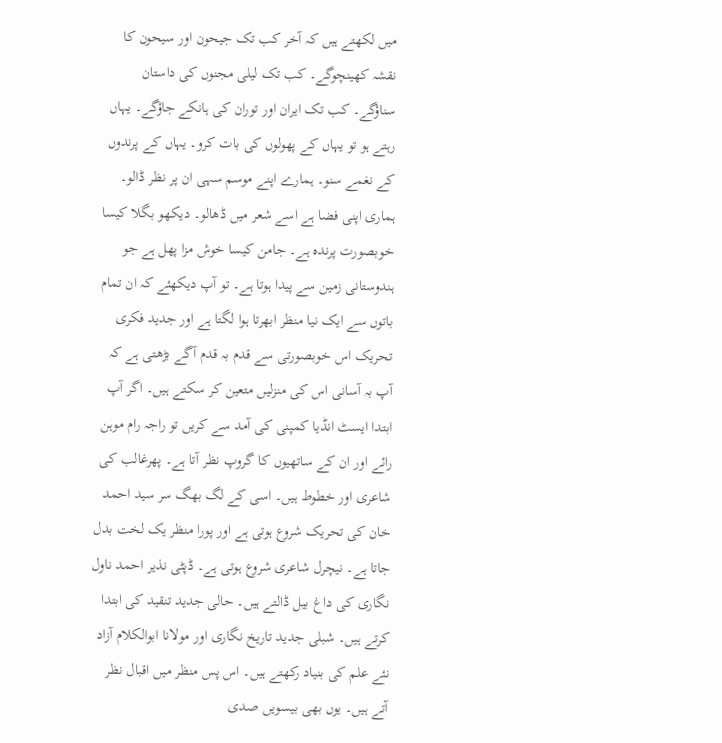میں لکھتے ہیں کہ آخر کب تک جیحون اور سیحون کا نقشہ کھینچوگے۔ کب تک لیلی مجنوں کی داستان سناؤگے۔ کب تک ایران اور توران کی ہانکے جاؤگے۔ یہاں رہتے ہو تو یہاں کے پھولوں کی بات کرو۔ یہاں کے پرندوں کے نغمے سنو۔ ہمارے اپنے موسم سہی ان پر نظر ڈالو۔ ہماری اپنی فضا ہے اسے شعر میں ڈھالو۔ دیکھو بگلا کیسا خوبصورت پرندہ ہے۔ جامن کیسا خوش مزا پھل ہے جو ہندوستانی زمین سے پیدا ہوتا ہے۔ تو آپ دیکھئے کہ ان تمام باتوں سے ایک نیا منظر ابھرتا ہوا لگتا ہے اور جدید فکری تحریک اس خوبصورتی سے قدم بہ قدم آگے بڑھتی ہے کہ آپ بہ آسانی اس کی منزلیں متعین کر سکتے ہیں۔ اگر آپ ابتدا ایسٹ انڈیا کمپنی کی آمد سے کریں تو راجہ رام موہن رائے اور ان کے ساتھیوں کا گروپ نظر آتا ہے۔ پھرغالب کی شاعری اور خطوط ہیں۔ اسی کے لگ بھگ سر سید احمد خان کی تحریک شروع ہوتی ہے اور پورا منظر یک لخت بدل جاتا ہے۔ نیچرل شاعری شروع ہوتی ہے۔ ڈپٹی نذیر احمد ناول نگاری کی داغ بیل ڈالتے ہیں۔ حالی جدید تنقید کی ابتدا کرتے ہیں۔ شبلی جدید تاریخ نگاری اور مولانا ابوالکلام آزاد نئے علم کی بنیاد رکھتے ہیں۔ اس پس منظر میں اقبال نظر آتے ہیں۔ یوں بھی بیسویں صدی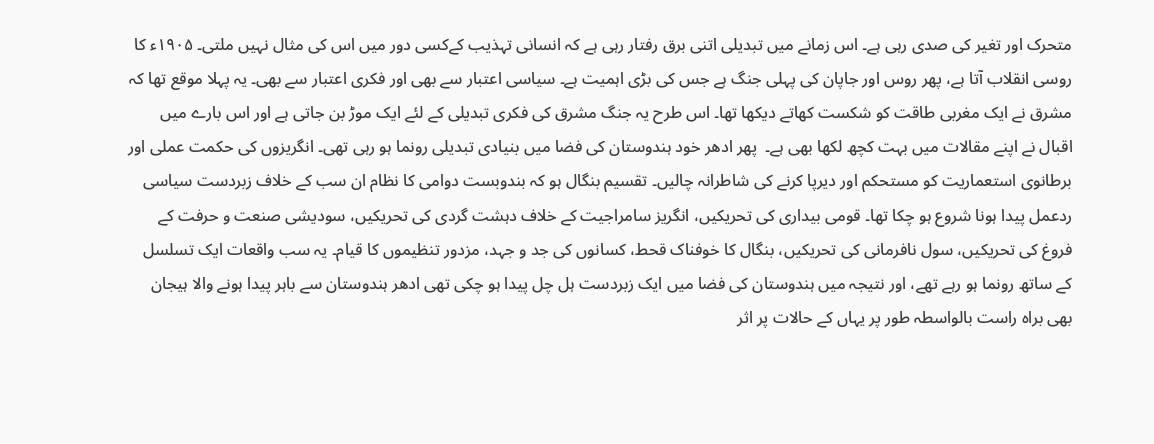متحرک اور تغیر کی صدی رہی ہے۔ اس زمانے میں تبدیلی اتنی برق رفتار رہی ہے کہ انسانی تہذیب کےکسی دور میں اس کی مثال نہیں ملتی۔ ۱۹۰۵ء کا روسی انقلاب آتا ہے، پھر روس اور جاپان کی پہلی جنگ ہے جس کی بڑی اہمیت ہے۔ سیاسی اعتبار سے بھی اور فکری اعتبار سے بھی۔ یہ پہلا موقع تھا کہ مشرق نے ایک مغربی طاقت کو شکست کھاتے دیکھا تھا۔ اس طرح یہ جنگ مشرق کی فکری تبدیلی کے لئے ایک موڑ بن جاتی ہے اور اس بارے میں اقبال نے اپنے مقالات میں بہت کچھ لکھا بھی ہے۔  پھر ادھر خود ہندوستان کی فضا میں بنیادی تبدیلی رونما ہو رہی تھی۔ انگریزوں کی حکمت عملی اور برطانوی استعماریت کو مستحکم اور دیرپا کرنے کی شاطرانہ چالیں۔ تقسیم بنگال ہو کہ بندوبست دوامی کا نظام ان سب کے خلاف زبردست سیاسی ردعمل پیدا ہونا شروع ہو چکا تھا۔ قومی بیداری کی تحریکیں، انگریز سامراجیت کے خلاف دہشت گردی کی تحریکیں، سودیشی صنعت و حرفت کے فروغ کی تحریکیں، سول نافرمانی کی تحریکیں، بنگال کا خوفناک قحط، کسانوں کی جد و جہد، مزدور تنظیموں کا قیام۔ یہ سب واقعات ایک تسلسل کے ساتھ رونما ہو رہے تھے، اور نتیجہ میں ہندوستان کی فضا میں ایک زبردست ہل چل پیدا ہو چکی تھی ادھر ہندوستان سے باہر پیدا ہونے والا ہیجان بھی براہ راست بالواسطہ طور پر یہاں کے حالات پر اثر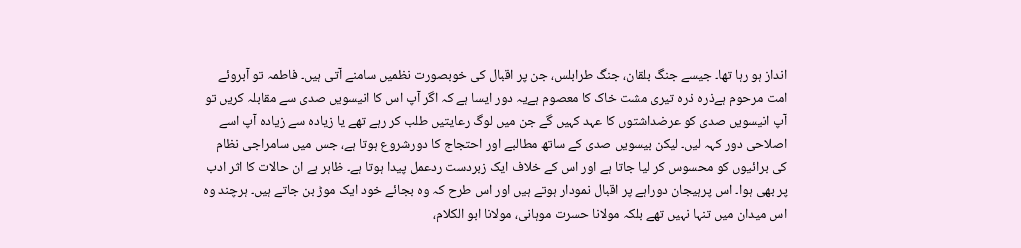انداز ہو رہا تھا۔ جیسے جنگ بلقان، جنگ طرابلس، جن پر اقبال کی خوبصورت نظمیں سامنے آتی ہیں۔ فاطمہ تو آبروئے امت مرحوم ہےذرہ ذرہ تیری مشت خاک کا معصوم ہےیہ دور ایسا ہے کہ اگر آپ اس کا انیسویں صدی سے مقابلہ کریں تو آپ انیسویں صدی کو عرضداشتوں کا عہد کہیں گے جن میں لوگ رعایتیں طلب کر رہے تھے یا زیادہ سے زیادہ آپ اسے اصلاحی دور کہہ لیں۔ لیکن بیسویں صدی کے ساتھ مطالبے اور احتجاج کا دورشروع ہوتا ہے، جس میں سامراجی نظام کی برائیوں کو محسوس کر لیا جاتا ہے اور اس کے خلاف ایک زبردست ردعمل پیدا ہوتا ہے۔ ظاہر ہے ان حالات کا اثر ادب پر بھی ہوا۔ اس پرہیجان دوراہے پر اقبال نمودار ہوتے ہیں اور اس طرح کہ وہ بجائے خود ایک موڑ بن جاتے ہیں۔ ہرچند وہ اس میدان میں تنہا نہیں تھے بلکہ مولانا حسرت موہانی، مولانا ابو الکلام،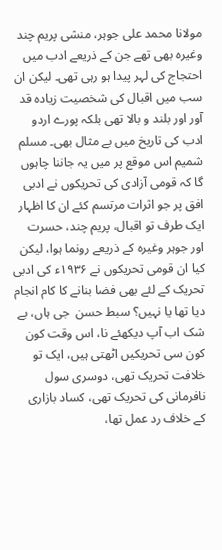مولانا محمد علی جوہر، منشی پریم چند وغیرہ بھی تھے جن کے ذریعے ادب میں احتجاج کی لہر پیدا ہو رہی تھی۔ لیکن ان سب میں اقبال کی شخصیت زیادہ قد آور اور بلند و بالا تھی بلکہ پورے اردو ادب کی تاریخ میں بے مثال بھی۔ مسلم شمیم اس موقع پر میں یہ جاننا چاہوں گا کہ قومی آزادی کی تحریکوں نے ادبی افق پر جو اثرات مرتسم کئے ان کا اظہار ایک طرف تو اقبال، پریم چند، حسرت اور جوہر وغیرہ کے ذریعے رونما ہوا، لیکن کیا ان قومی تحریکوں نے ۱۹۳۶ء کی ادبی تحریک کے لئے بھی فضا بنانے کا کام انجام دیا تھا یا نہیں؟ سبط حسن  جی ہاں، بے شک اب آپ دیکھئے نا، اس وقت کون کون سی تحریکیں اٹھتی ہیں، ایک تو خلافت تحریک تھی، دوسری سول نافرمانی کی تحریک تھی، کساد بازاری کے خلاف رد عمل تھا،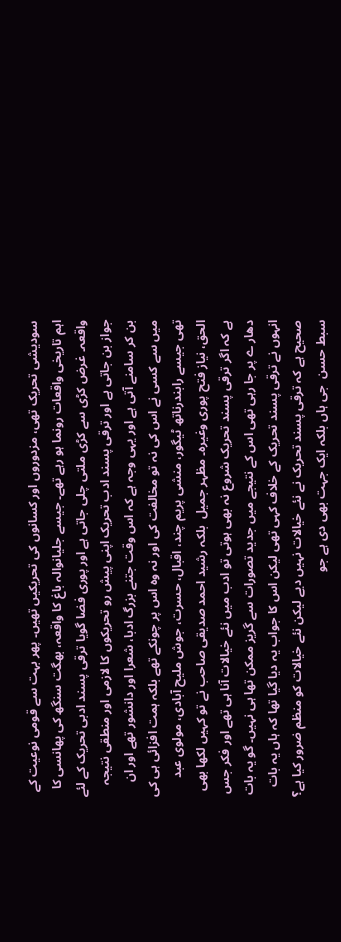سودیشی تحریک تھی، مزدوروں اور کسانوں کی تحریکیں تھیں۔ پھر بہت سے قومی نوعیت کے اہم تاریخی واقعات رونما ہو رہے تھے۔ جیسے جلیانوالہ باغ کا واقعہ، بھگت سنگھ کی پھانسی کا واقعہ۔ غرض کڑی سے کڑی ملتی چلی جاتی ہے اور پوری فضا گویا ترقی پسند ادبی تحریک کے لئے جواز بن جاتی ہے اور ترقی پسند ادب تحریک اپنی پیش رو تحریکوں کا لازمی اور منطقی نتیجہ بن کر سامنے آتی ہے اور یہی وجہ ہے کہ اس وقت جتنے بزرگ ادبا، شعرا اور دانشور تھے اور ان میں سے کسی نے اس کی نہ تو مخالفت کی اور نہ وہ اس پر چونکے تھے بلکہ ہمت افزائی ہی کی تھی جیسے رابندرناتھ ٹیگور، منشی پریم چند، اقبال، حسرت، جوش ملیح آبادی، مولوی عبد الحق، نیاز فتح پوری وغیرہ۔ مظہر جمیل  بلکہ رشید احمد صدیقی صاحب نے تو کہیں لکھا بھی ہے کہ اگر ترقی پسند تحریک شروع نہ بھی ہوتی تو ادب میں نئے خیالات آنا ہی تھے اور فکر جس دھار ے پر جا رہی تھی اس کے نتیجے میں جدید تصورات سے گریز ممکن تھا ہی نہیں۔ گو یہ بات انہوں نے ترقی پسند تحریک کے خلاف کہی تھی لیکن اس کا جواب یہ دیا گیا تھا کہ ہاں یہ بات صحیح ہے کہ ترقی پسند تحریک نے نئے خیالات نہیں دیے لیکن نئے خیالات کو منظم ضرور کیا ہے؟ سبط حسن  جی ہاں بلکہ ایک جہت بھی دی ہے جو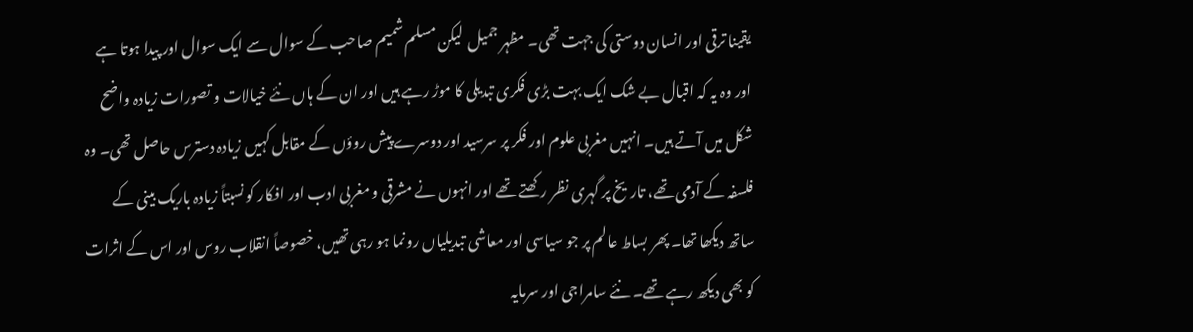یقینا ترقی اور انسان دوستی کی جہت تھی۔ مظہر جمیل  لیکن مسلم شمیم صاحب کے سوال سے ایک سوال اور پیدا ہوتا ہے اور وہ یہ کہ اقبال بے شک ایک بہت بڑی فکری تبدیلی کا موڑ رہے ہیں اور ان کے ہاں نئے خیالات و تصورات زیادہ واضح شکل میں آتے ہیں۔ انہیں مغربی علوم اور فکر پر سرسید اور دوسرے پیش روؤں کے مقابل کہیں زیادہ دسترس حاصل تھی۔ وہ فلسفہ کے آدمی تھے، تاریخ پر گہری نظر رکھتے تھے اور انہوں نے مشرقی و مغربی ادب اور افکار کو نسبتاً زیادہ باریک بینی کے ساتھ دیکھا تھا۔ پھر بساط عالم پر جو سیاسی اور معاشی تبدیلیاں رونما ہو رہی تھیں، خصوصاً انقلاب روس اور اس کے اثرات کو بھی دیکھ رہے تھے۔ نئے سامراجی اور سرمایہ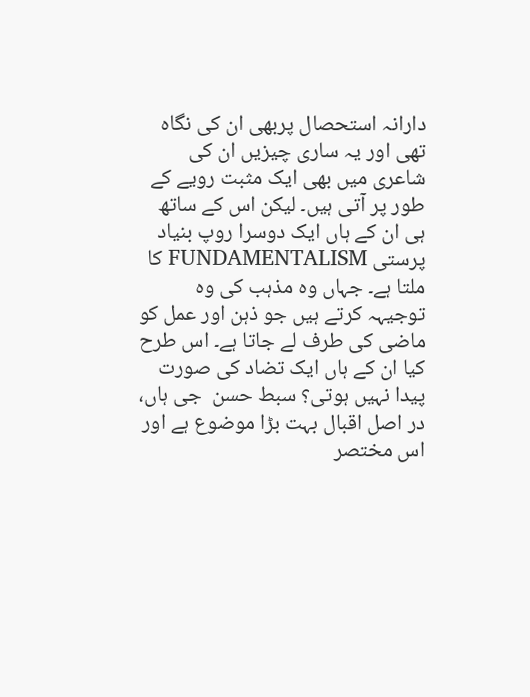دارانہ استحصال پربھی ان کی نگاہ تھی اور یہ ساری چیزیں ان کی شاعری میں بھی ایک مثبت رویے کے طور پر آتی ہیں۔ لیکن اس کے ساتھ ہی ان کے ہاں ایک دوسرا روپ بنیاد پرستی FUNDAMENTALISM کا ملتا ہے۔ جہاں وہ مذہب کی وہ توجیہہ کرتے ہیں جو ذہن اور عمل کو ماضی کی طرف لے جاتا ہے۔ اس طرح کیا ان کے ہاں ایک تضاد کی صورت پیدا نہیں ہوتی؟ سبط حسن  جی ہاں، در اصل اقبال بہت بڑا موضوع ہے اور اس مختصر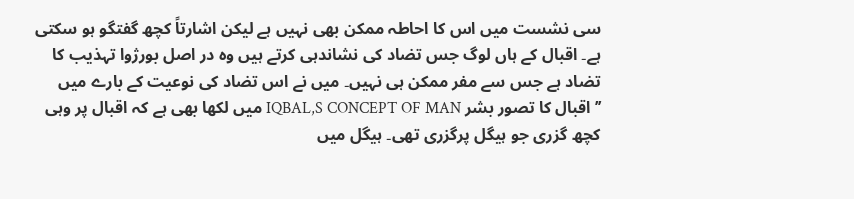سی نشست میں اس کا احاطہ ممکن بھی نہیں ہے لیکن اشارتاً کچھ گفتگو ہو سکتی ہے۔ اقبال کے ہاں لوگ جس تضاد کی نشاندہی کرتے ہیں وہ در اصل بورژوا تہذیب کا تضاد ہے جس سے مفر ممکن ہی نہیں۔ میں نے اس تضاد کی نوعیت کے بارے میں ’’اقبال کا تصور بشر IQBAL,S CONCEPT OF MAN میں لکھا بھی ہے کہ اقبال پر وہی کچھ گزری جو ہیگل پرگزری تھی۔ ہیگل میں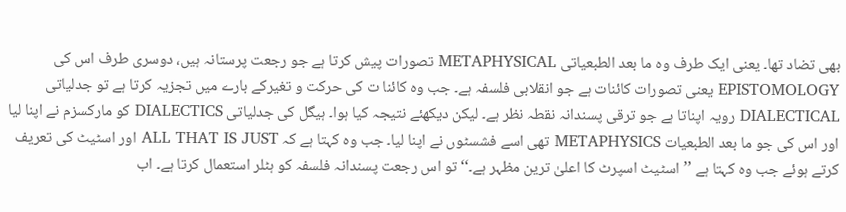بھی تضاد تھا۔ یعنی ایک طرف وہ ما بعد الطبعیاتی METAPHYSICAL تصورات پیش کرتا ہے جو رجعت پرستانہ ہیں، دوسری طرف اس کی EPISTOMOLOGY یعنی تصورات کائنات ہے جو انقلابی فلسفہ ہے۔ جب وہ کائنا ت کی حرکت و تغیرکے بارے میں تجزیہ کرتا ہے تو جدلیاتی DIALECTICAL رویہ اپناتا ہے جو ترقی پسندانہ نقطہ نظر ہے۔ لیکن دیکھئے نتیجہ کیا ہوا۔ ہیگل کی جدلیاتی DIALECTICS کو مارکسزم نے اپنا لیا اور اس کی جو ما بعد الطبعیات METAPHYSICS تھی اسے فشسٹوں نے اپنا لیا۔ جب وہ کہتا ہے کہ ALL THAT IS JUST اور اسٹیٹ کی تعریف کرتے ہوئے جب وہ کہتا ہے ’’اسٹیٹ اسپرٹ کا اعلیٰ ترین مظہر ہے۔‘‘ تو اس رجعت پسندانہ فلسفہ کو ہٹلر استعمال کرتا ہے۔ اب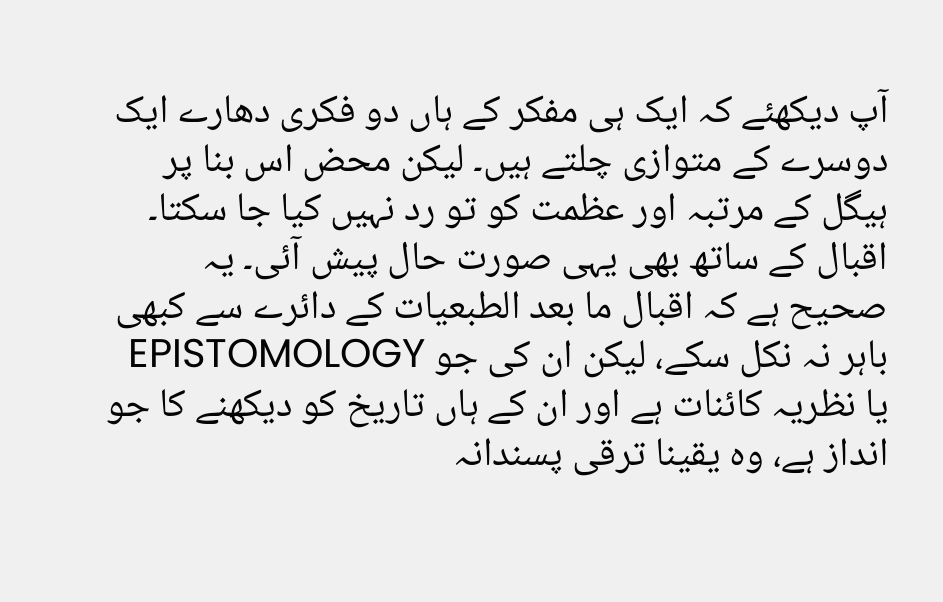آپ دیکھئے کہ ایک ہی مفکر کے ہاں دو فکری دھارے ایک دوسرے کے متوازی چلتے ہیں۔ لیکن محض اس بنا پر ہیگل کے مرتبہ اور عظمت کو تو رد نہیں کیا جا سکتا۔ اقبال کے ساتھ بھی یہی صورت حال پیش آئی۔ یہ صحیح ہے کہ اقبال ما بعد الطبعیات کے دائرے سے کبھی باہر نہ نکل سکے، لیکن ان کی جو EPISTOMOLOGY یا نظریہ کائنات ہے اور ان کے ہاں تاریخ کو دیکھنے کا جو انداز ہے، وہ یقینا ترقی پسندانہ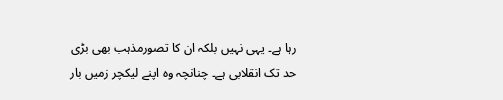رہا ہے۔ یہی نہیں بلکہ ان کا تصورمذہب بھی بڑی حد تک انقلابی ہے۔ چنانچہ وہ اپنے لیکچر زمیں بار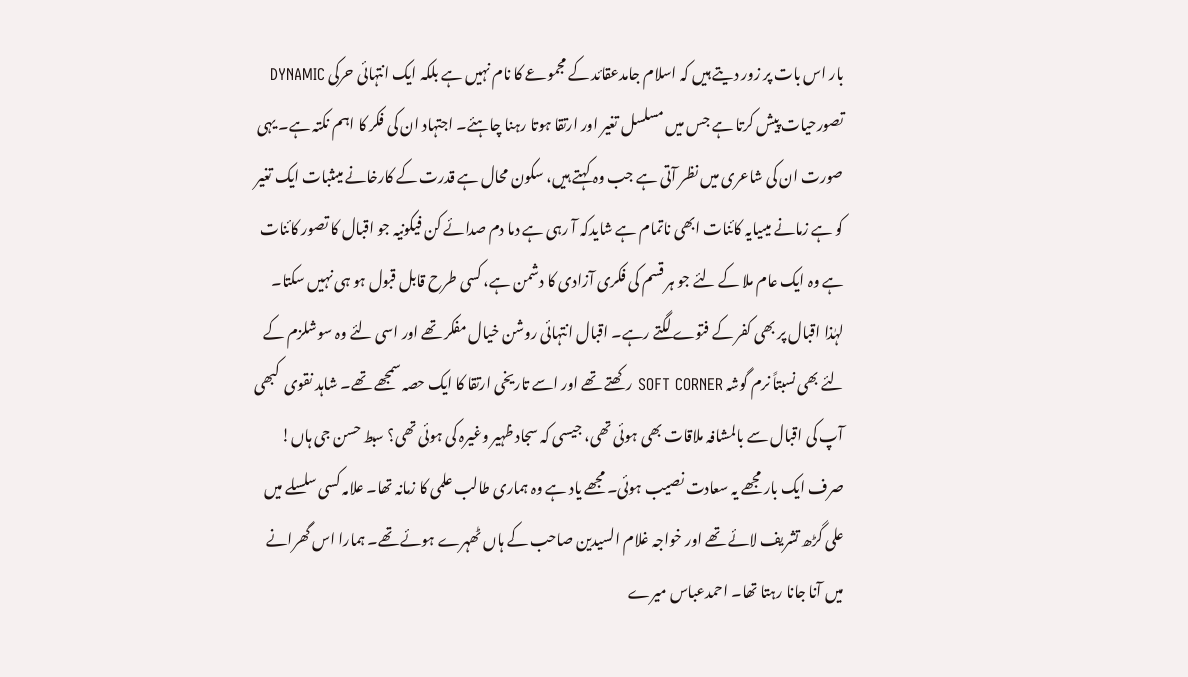بار اس بات پر زور دیتے ہیں کہ اسلام جامدعقائد کے مجموعے کا نام نہیں ہے بلکہ ایک انتہائی حرکی DYNAMIC تصورحیات پیش کرتا ہے جس میں مسلسل تغیر اور ارتقا ہوتا رہنا چاہئے۔ اجتہاد ان کی فکر کا اہم نکتہ ہے۔ یہی صورت ان کی شاعری میں نظر آتی ہے جب وہ کہتے ہیں، سکون محال ہے قدرت کے کارخانے میںثبات ایک تغیر کو ہے زمانے میںیایہ کائنات ابھی ناتمام ہے شایدکہ آ رہی ہے دما دم صدائے کن فیکونیہ جو اقبال کا تصور کائنات ہے وہ ایک عام ملا کے لئے جو ہر قسم کی فکری آزادی کا دشمن ہے، کسی طرح قابل قبول ہو ہی نہیں سکتا۔ لہٰذا اقبال پر بھی کفر کے فتوے لگتے رہے۔ اقبال انتہائی روشن خیال مفکر تھے اور اسی لئے وہ سوشلزم کے لئے بھی نسبتاً نرم گوشہ SOFT CORNER رکھتے تھے اور اسے تاریخی ارتقا کا ایک حصہ سمجھے تھے۔ شاہد نقوی  کبھی آپ کی اقبال سے بالمشافہ ملاقات بھی ہوئی تھی، جیسی کہ سجاد ظہیر وغیرہ کی ہوئی تھی؟ سبط حسن جی ہاں! صرف ایک بار مجھے یہ سعادت نصیب ہوئی۔ مجھے یاد ہے وہ ہماری طالب علمی کا زمانہ تھا۔ علامہ کسی سلسلے میں علی گڑھ تشریف لائے تھے اور خواجہ غلام السیدین صاحب کے ہاں ٹھہرے ہوئے تھے۔ ہمارا اس گھرانے میں آنا جانا رہتا تھا۔ احمدعباس میرے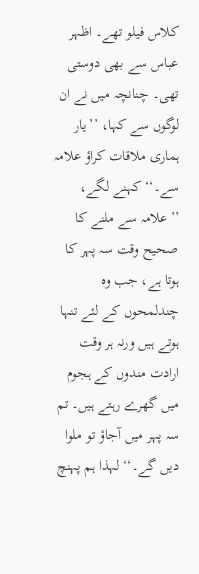کلاس فیلو تھے۔ اظہر عباس سے بھی دوستی تھی۔ چنانچہ میں نے ان لوگوں سے کہا، ’’یار ہماری ملاقات کراؤ علامہ سے۔‘‘ کہنے لگے، ’’علامہ سے ملنے کا صحیح وقت سہ پہر کا ہوتا ہے، جب وہ چندلمحوں کے لئے تنہا ہوتے ہیں ورنہ ہر وقت ارادت مندوں کے ہجوم میں گھرے رہتے ہیں۔ تم سہ پہر میں آجاؤ تو ملوا دیں گے۔‘‘ لہذا ہم پہنچ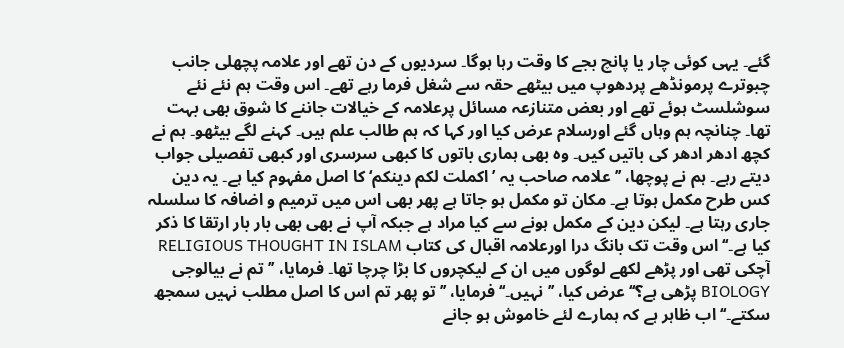گئے۔ یہی کوئی چار یا پانچ بجے کا وقت رہا ہوگا۔ سردیوں کے دن تھے اور علامہ پچھلی جانب چبوترے پرمونڈھے پردھوپ میں بیٹھے حقہ سے شغل فرما رہے تھے۔ اس وقت ہم نئے نئے سوشلسٹ ہوئے تھے اور بعض متنازعہ مسائل پرعلامہ کے خیالات جاننے کا شوق بھی بہت تھا۔ چنانچہ ہم وہاں گئے اورسلام عرض کیا اور کہا کہ ہم طالب علم ہیں۔ کہنے لگے بیٹھو۔ ہم نے کچھ ادھر ادھر کی باتیں کیں۔ وہ بھی ہماری باتوں کا کبھی سرسری اور کبھی تفصیلی جواب دیتے رہے۔ ہم نے پوچھا، ’’علامہ صاحب یہ ’اکملت لکم دینکم‘ کا اصل مفہوم کیا ہے۔ یہ دین کس طرح مکمل ہوتا ہے۔ مکان تو مکمل ہو جاتا ہے پھر بھی اس میں ترمیم و اضافہ کا سلسلہ جاری رہتا ہے۔ لیکن دین کے مکمل ہونے سے کیا مراد ہے جبکہ آپ نے بھی بھی بار بار ارتقا کا ذکر کیا ہے۔‘‘ اس وقت تک بانگ درا اورعلامہ اقبال کی کتاب RELIGIOUS THOUGHT IN ISLAM آچکی تھی اور پڑھے لکھے لوگوں میں ان کے لیکچروں کا بڑا چرچا تھا۔ فرمایا، ’’تم نے بیالوجی BIOLOGY پڑھی ہے؟‘‘ عرض کیا، ’’نہیں۔‘‘ فرمایا، ’’تو پھر تم اس کا اصل مطلب نہیں سمجھ سکتے۔‘‘ اب ظاہر ہے کہ ہمارے لئے خاموش ہو جانے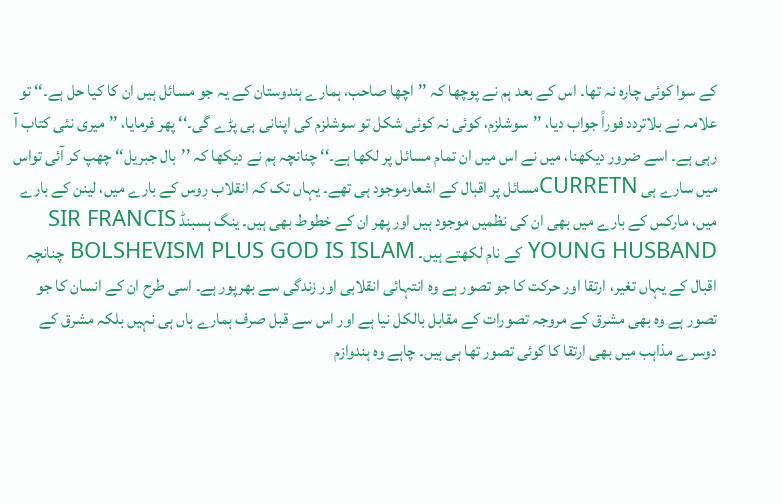کے سوا کوئی چارہ نہ تھا۔ اس کے بعد ہم نے پوچھا کہ ’’اچھا صاحب، ہمارے ہندوستان کے یہ جو مسائل ہیں ان کا کیا حل ہے۔‘‘ تو علامہ نے بلاتردد فوراً جواب دیا، ’’سوشلزم، کوئی نہ کوئی شکل تو سوشلزم کی اپنانی ہی پڑے گی۔‘‘ پھر فرمایا، ’’میری نئی کتاب آ رہی ہے۔ اسے ضرور دیکھنا، میں نے اس میں ان تمام مسائل پر لکھا ہے۔‘‘ چنانچہ ہم نے دیکھا کہ ’’بال جبریل‘‘ چھپ کر آئی تواس میں سارے ہی CURRETNمسائل پر اقبال کے اشعارموجود ہی تھے۔ یہاں تک کہ انقلاب روس کے بارے میں، لینن کے بارے میں، مارکس کے بارے میں بھی ان کی نظمیں موجود ہیں اور پھر ان کے خطوط بھی ہیں۔ ینگ ہسبنڈ SIR FRANCIS YOUNG HUSBAND کے نام لکھتے ہیں۔ BOLSHEVISM PLUS GOD IS ISLAM چنانچہ اقبال کے یہاں تغیر، ارتقا اور حرکت کا جو تصور ہے وہ انتہائی انقلابی اور زندگی سے بھرپور ہے۔ اسی طرح ان کے انسان کا جو تصور ہے وہ بھی مشرق کے مروجہ تصورات کے مقابل بالکل نیا ہے اور اس سے قبل صرف ہمارے ہاں ہی نہیں بلکہ مشرق کے دوسرے مذاہب میں بھی ارتقا کا کوئی تصور تھا ہی ہیں۔ چاہے وہ ہندوازم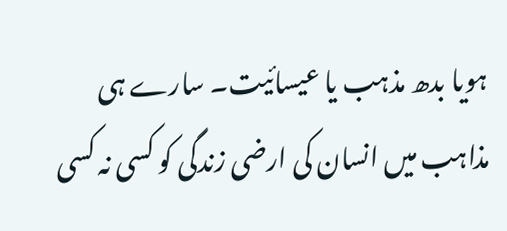ہویا بدھ مذہب یا عیسائیت۔ سارے ہی مذاہب میں انسان کی ارضی زندگی کو کسی نہ کسی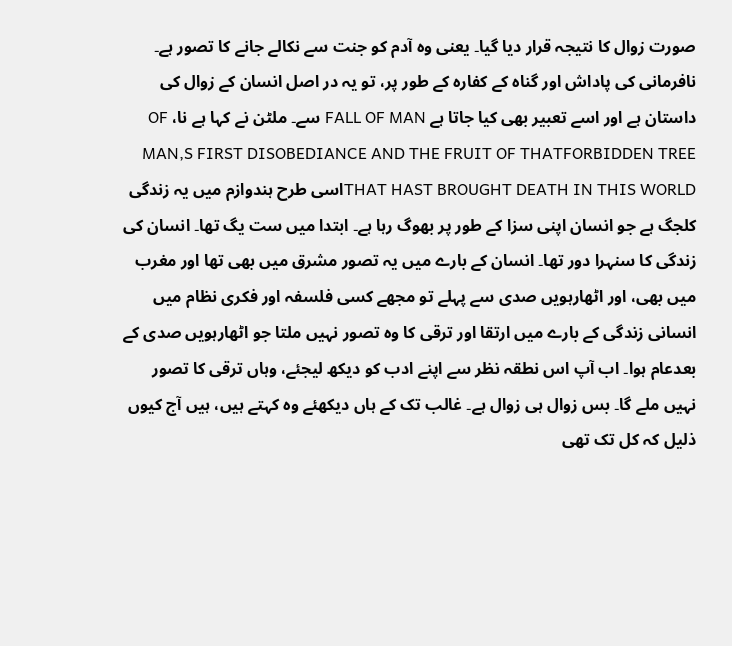صورت زوال کا نتیجہ قرار دیا گیا۔ یعنی وہ آدم کو جنت سے نکالے جانے کا تصور ہے۔ نافرمانی کی پاداش اور گناہ کے کفارہ کے طور پر، تو یہ در اصل انسان کے زوال کی داستان ہے اور اسے تعبیر بھی کیا جاتا ہے FALL OF MAN سے۔ ملٹن نے کہا ہے نا، OF MAN,S FIRST DISOBEDIANCE AND THE FRUIT OF THATFORBIDDEN TREE THAT HAST BROUGHT DEATH IN THIS WORLDاسی طرح ہندوازم میں یہ زندگی کلجگ ہے جو انسان اپنی سزا کے طور پر بھوگ رہا ہے۔ ابتدا میں ست یگ تھا۔ انسان کی زندگی کا سنہرا دور تھا۔ انسان کے بارے میں یہ تصور مشرق میں بھی تھا اور مغرب میں بھی، اور اٹھارہویں صدی سے پہلے تو مجھے کسی فلسفہ اور فکری نظام میں انسانی زندگی کے بارے میں ارتقا اور ترقی کا وہ تصور نہیں ملتا جو اٹھارہویں صدی کے بعدعام ہوا۔ اب آپ اس نطقہ نظر سے اپنے ادب کو دیکھ لیجئے، وہاں ترقی کا تصور نہیں ملے گا۔ بس زوال ہی زوال ہے۔ غالب تک کے ہاں دیکھئے وہ کہتے ہیں، ہیں آج کیوں ذلیل کہ کل تک تھی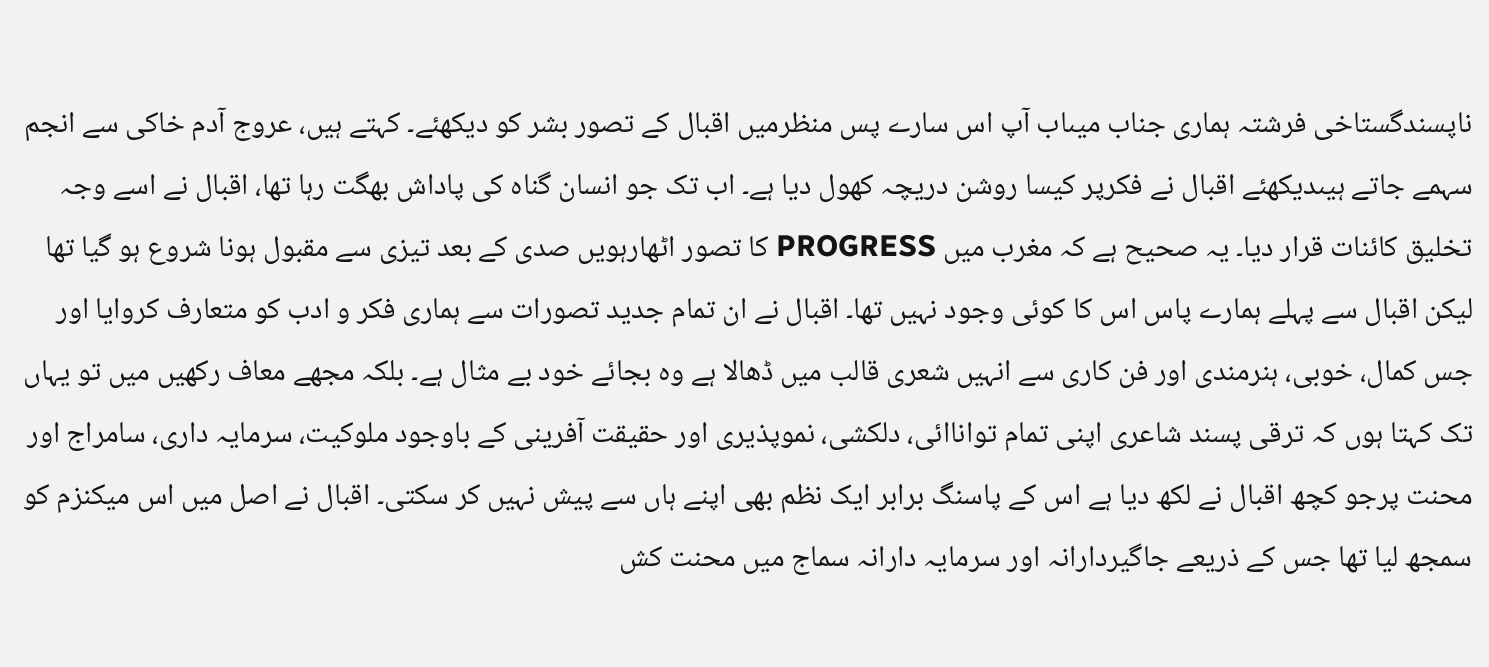ناپسندگستاخی فرشتہ ہماری جناب میںاب آپ اس سارے پس منظرمیں اقبال کے تصور بشر کو دیکھئے۔ کہتے ہیں، عروج آدم خاکی سے انجم سہمے جاتے ہیںدیکھئے اقبال نے فکرپر کیسا روشن دریچہ کھول دیا ہے۔ اب تک جو انسان گناہ کی پاداش بھگت رہا تھا، اقبال نے اسے وجہ تخلیق کائنات قرار دیا۔ یہ صحیح ہے کہ مغرب میں PROGRESS کا تصور اٹھارہویں صدی کے بعد تیزی سے مقبول ہونا شروع ہو گیا تھا لیکن اقبال سے پہلے ہمارے پاس اس کا کوئی وجود نہیں تھا۔ اقبال نے ان تمام جدید تصورات سے ہماری فکر و ادب کو متعارف کروایا اور جس کمال، خوبی، ہنرمندی اور فن کاری سے انہیں شعری قالب میں ڈھالا ہے وہ بجائے خود بے مثال ہے۔ بلکہ مجھے معاف رکھیں میں تو یہاں تک کہتا ہوں کہ ترقی پسند شاعری اپنی تمام تواناائی، دلکشی، نموپذیری اور حقیقت آفرینی کے باوجود ملوکیت، سرمایہ داری، سامراج اور محنت پرجو کچھ اقبال نے لکھ دیا ہے اس کے پاسنگ برابر ایک نظم بھی اپنے ہاں سے پیش نہیں کر سکتی۔ اقبال نے اصل میں اس میکنزم کو سمجھ لیا تھا جس کے ذریعے جاگیردارانہ اور سرمایہ دارانہ سماج میں محنت کش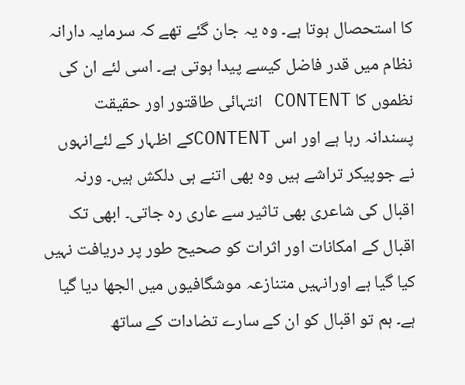کا استحصال ہوتا ہے۔ وہ یہ جان گئے تھے کہ سرمایہ دارانہ نظام میں قدر فاضل کیسے پیدا ہوتی ہے۔ اسی لئے ان کی نظموں کا CONTENT انتہائی طاقتور اور حقیقت پسندانہ رہا ہے اور اس CONTENTکے اظہار کے لئےانہوں نے جوپیکر تراشے ہیں وہ بھی اتنے ہی دلکش ہیں۔ ورنہ اقبال کی شاعری بھی تاثیر سے عاری رہ جاتی۔ ابھی تک اقبال کے امکانات اور اثرات کو صحیح طور پر دریافت نہیں کیا گیا ہے اورانہیں متنازعہ موشگافیوں میں الجھا دیا گیا ہے۔ ہم تو اقبال کو ان کے سارے تضادات کے ساتھ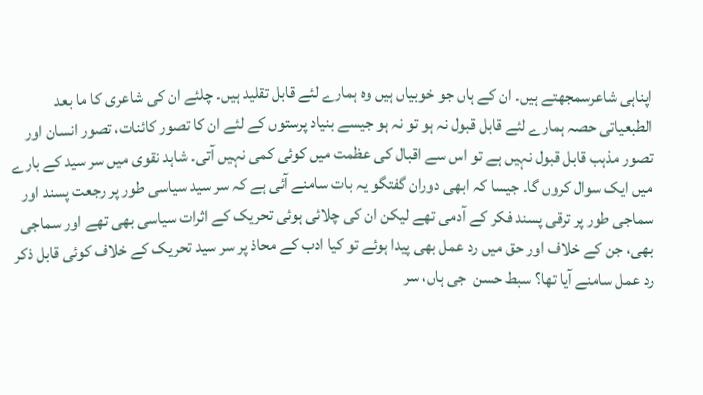اپناہی شاعرسمجھتے ہیں۔ ان کے ہاں جو خوبیاں ہیں وہ ہمارے لئے قابل تقلید ہیں۔ چلئے ان کی شاعری کا ما بعد الطبعیاتی حصہ ہمارے لئے قابل قبول نہ ہو تو نہ ہو جیسے بنیاد پرستوں کے لئے ان کا تصور کائنات، تصور انسان اور تصور مذہب قابل قبول نہیں ہے تو اس سے اقبال کی عظمت میں کوئی کمی نہیں آتی۔ شاہد نقوی میں سر سید کے بارے میں ایک سوال کروں گا۔ جیسا کہ ابھی دوران گفتگو یہ بات سامنے آئی ہے کہ سر سید سیاسی طور پر رجعت پسند اور سماجی طور پر ترقی پسند فکر کے آدمی تھے لیکن ان کی چلائی ہوئی تحریک کے اثرات سیاسی بھی تھے اور سماجی بھی، جن کے خلاف اور حق میں رد عمل بھی پیدا ہوئے تو کیا ادب کے محاذ پر سر سید تحریک کے خلاف کوئی قابل ذکر رد عمل سامنے آیا تھا؟ سبط حسن  جی ہاں، سر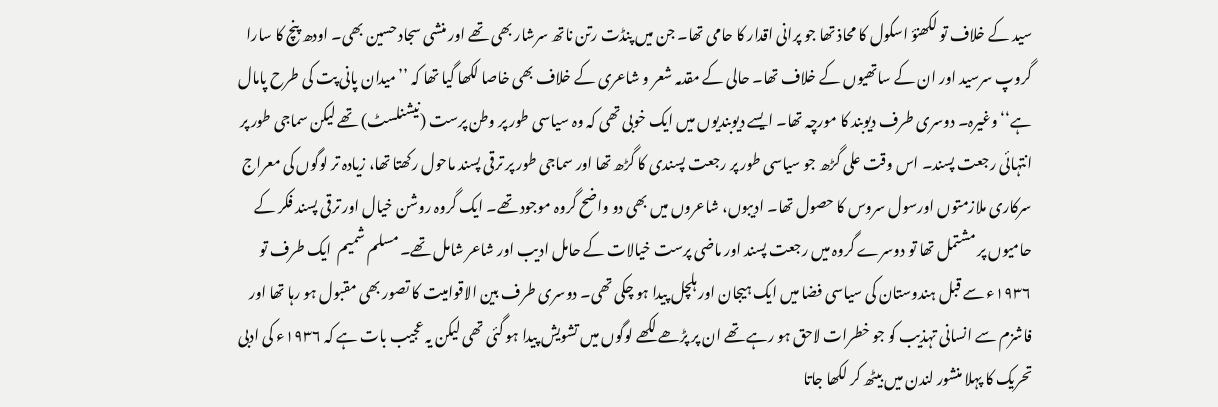سید کے خلاف تو لکھنؤ اسکول کا محاذ تھا جو پرانی اقدار کا حامی تھا۔ جن میں پنڈت رتن ناتھ سرشار بھی تھے اور منشی سجاد حسین بھی۔ اودھ پنچ کا سارا گروپ سرسید اور ان کے ساتھیوں کے خلاف تھا۔ حالی کے مقدمہ شعر و شاعری کے خلاف بھی خاصا لکھا گیا تھا کہ ’’میدان پانی پت کی طرح پامال ہے‘‘ وغیرہ۔ دوسری طرف دیوبند کا مورچہ تھا۔ ایسے دیوبندیوں میں ایک خوبی تھی کہ وہ سیاسی طور پر وطن پرست (نیشنلسٹ) تھے لیکن سماجی طور پر انتہائی رجعت پسند۔ اس وقت علی گڑھ جو سیاسی طور پر رجعت پسندی کا گڑھ تھا اور سماجی طور پر ترقی پسند ماحول رکھتا تھا، زیادہ تر لوگوں کی معراج سرکاری ملازمتوں اورسول سروس کا حصول تھا۔ ادیبوں، شاعروں میں بھی دو واضح گروہ موجود تھے۔ ایک گروہ روشن خیال اور ترقی پسند فکر کے حامیوں پر مشتمل تھا تو دوسرے گروہ میں رجعت پسند اور ماضی پرست خیالات کے حامل ادیب اور شاعر شامل تھے۔ مسلم شمیم  ایک طرف تو ۱۹۳۶ء سے قبل ہندوستان کی سیاسی فضا میں ایک ہیجان اور ہلچل پیدا ہو چکی تھی۔ دوسری طرف بین الاقوامیت کا تصور بھی مقبول ہو رہا تھا اور فاشزم سے انسانی تہذیب کو جو خطرات لاحق ہو رہے تھے ان پر پڑھے لکھے لوگوں میں تشویش پیدا ہو گئی تھی لیکن یہ عجیب بات ہے کہ ۱۹۳۶ء کی ادبی تحریک کا پہلا منشور لندن میں بیٹھ کر لکھا جاتا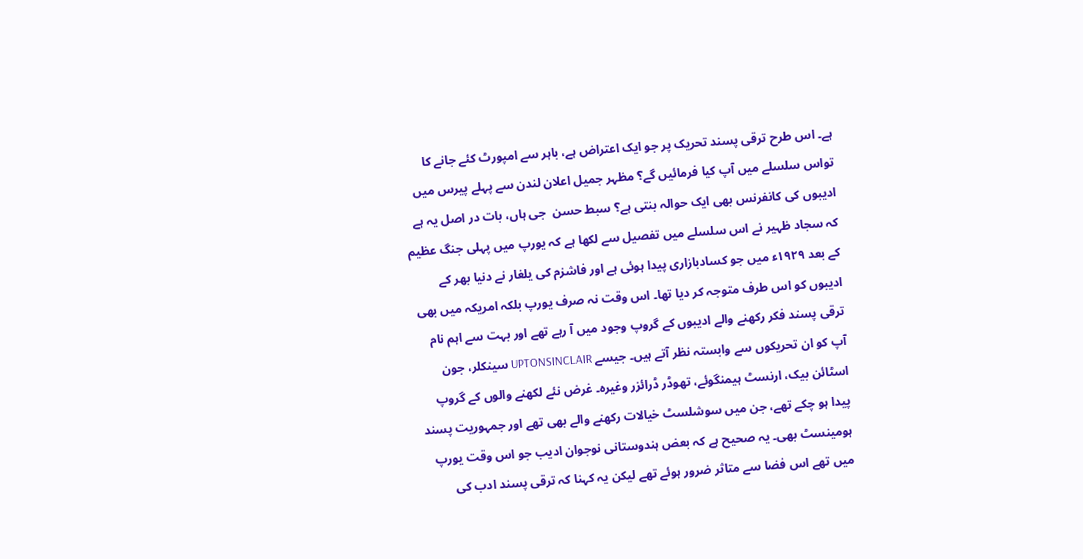ہے۔ اس طرح ترقی پسند تحریک پر جو ایک اعتراض ہے، باہر سے امپورٹ کئے جانے کا تواس سلسلے میں آپ کیا فرمائیں گے؟ مظہر جمیل اعلان لندن سے پہلے پیرس میں ادیبوں کی کانفرنس بھی ایک حوالہ بنتی ہے؟ سبط حسن  جی ہاں، بات در اصل یہ ہے کہ سجاد ظہیر نے اس سلسلے میں تفصیل سے لکھا ہے کہ یورپ میں پہلی جنگ عظیم کے بعد ۱۹۲۹ء میں جو کسادبازاری پیدا ہوئی ہے اور فاشزم کی یلغار نے دنیا بھر کے ادیبوں کو اس طرف متوجہ کر دیا تھا۔ اس وقت نہ صرف یورپ بلکہ امریکہ میں بھی ترقی پسند فکر رکھنے والے ادیبوں کے گروپ وجود میں آ رہے تھے اور بہت سے اہم نام آپ کو ان تحریکوں سے وابستہ نظر آتے ہیں۔ جیسے UPTONSINCLAIR سینکلر، جون اسٹائن بیک، ارنسٹ ہیمنگوئے، تھوڈر ڈرائزر وغیرہ۔ غرض نئے لکھنے والوں کے گروپ پیدا ہو چکے تھے، جن میں سوشلسٹ خیالات رکھنے والے بھی تھے اور جمہوریت پسند ہومینسٹ بھی۔ یہ صحیح ہے کہ بعض ہندوستانی نوجوان ادیب جو اس وقت یورپ میں تھے اس فضا سے متاثر ضرور ہوئے تھے لیکن یہ کہنا کہ ترقی پسند ادب کی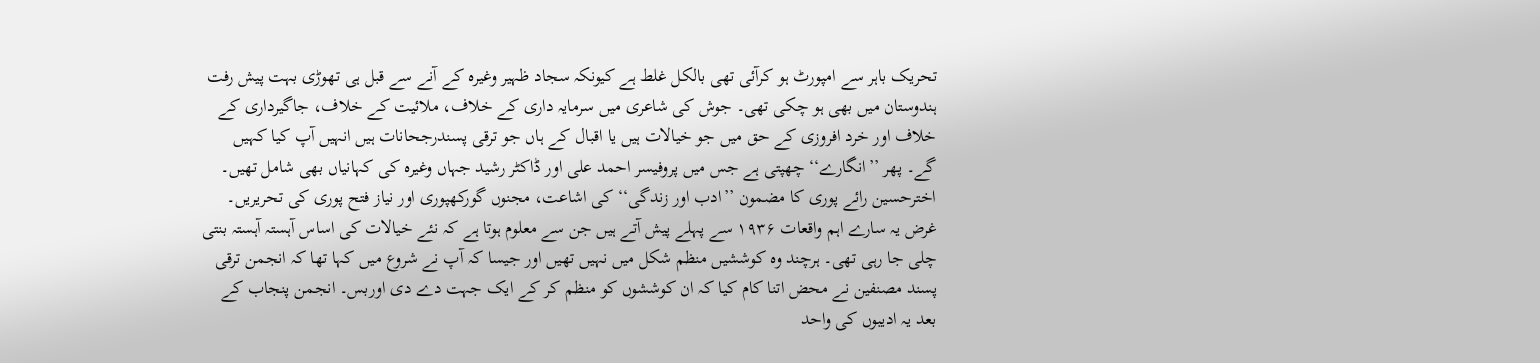تحریک باہر سے امپورٹ ہو کرآئی تھی بالکل غلط ہے کیونکہ سجاد ظہیر وغیرہ کے آنے سے قبل ہی تھوڑی بہت پیش رفت ہندوستان میں بھی ہو چکی تھی۔ جوش کی شاعری میں سرمایہ داری کے خلاف، ملائیت کے خلاف، جاگیرداری کے خلاف اور خرد افروزی کے حق میں جو خیالات ہیں یا اقبال کے ہاں جو ترقی پسندرجحانات ہیں انہیں آپ کیا کہیں گے۔ پھر ’’انگارے‘‘ چھپتی ہے جس میں پروفیسر احمد علی اور ڈاکٹر رشید جہاں وغیرہ کی کہانیاں بھی شامل تھیں۔ اخترحسین رائے پوری کا مضمون ’’ادب اور زندگی‘‘ کی اشاعت، مجنوں گورکھپوری اور نیاز فتح پوری کی تحریریں۔ غرض یہ سارے اہم واقعات ۱۹۳۶ سے پہلے پیش آتے ہیں جن سے معلوم ہوتا ہے کہ نئے خیالات کی اساس آہستہ آہستہ بنتی چلی جا رہی تھی۔ ہرچند وہ کوششیں منظم شکل میں نہیں تھیں اور جیسا کہ آپ نے شروع میں کہا تھا کہ انجمن ترقی پسند مصنفین نے محض اتنا کام کیا کہ ان کوششوں کو منظم کر کے ایک جہت دے دی اوربس۔ انجمن پنجاب کے بعد یہ ادیبوں کی واحد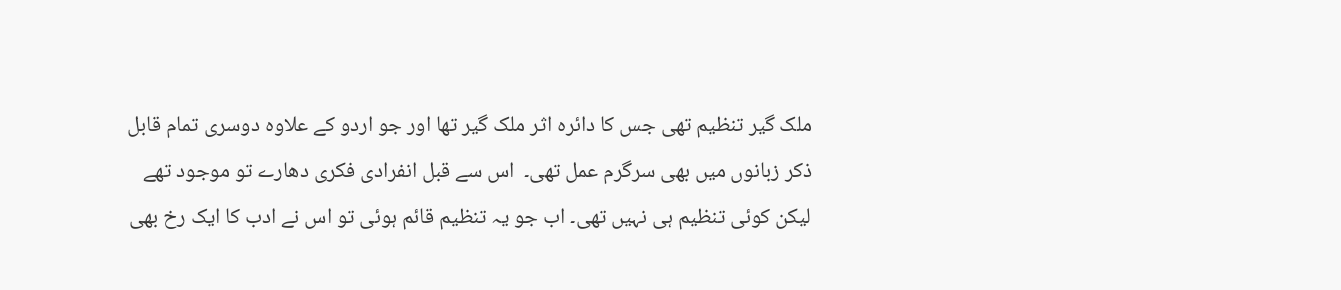ملک گیر تنظیم تھی جس کا دائرہ اثر ملک گیر تھا اور جو اردو کے علاوہ دوسری تمام قابل ذکر زبانوں میں بھی سرگرم عمل تھی۔  اس سے قبل انفرادی فکری دھارے تو موجود تھے لیکن کوئی تنظیم ہی نہیں تھی۔ اب جو یہ تنظیم قائم ہوئی تو اس نے ادب کا ایک رخ بھی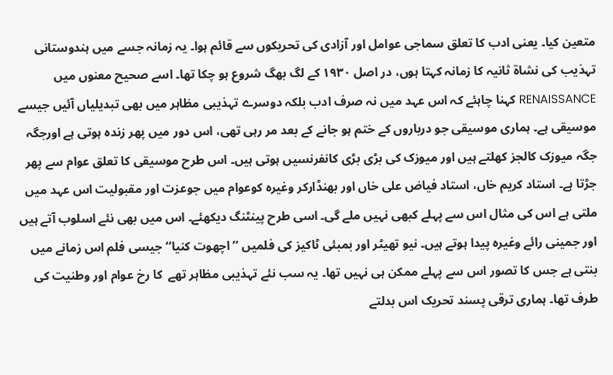متعین کیا۔ یعنی ادب کا تعلق سماجی عوامل اور آزادی کی تحریکوں سے قائم ہوا۔ یہ زمانہ جسے میں ہندوستانی تہذیب کی نشاۃ ثانیہ کا زمانہ کہتا ہوں، در اصل ۱۹۳۰ کے لگ بھگ شروع ہو چکا تھا۔ اسے صحیح معنوں میں RENAISSANCE کہنا چاہئے کہ اس عہد میں نہ صرف ادب بلکہ دوسرے تہذیبی مظاہر میں بھی تبدیلیاں آئیں جیسے موسیقی ہے۔ ہماری موسیقی جو درباروں کے ختم ہو جانے کے بعد مر رہی تھی، اس دور میں پھر زندہ ہوتی ہے اورجگہ جگہ میوزک کالجز کھلتے ہیں اور میوزک کی بڑی بڑی کانفرنسیں ہوتی ہیں۔ اس طرح موسیقی کا تعلق عوام سے پھر جڑتا ہے۔ استاد کریم خاں، استاد فیاض علی خاں اور بھنڈارکر وغیرہ کوعوام میں جوعزت اور مقبولیت اس عہد میں ملتی ہے اس کی مثال اس سے پہلے کبھی نہیں ملے گی۔ اسی طرح پینٹنگ دیکھئے۔ اس میں بھی نئے اسلوب آتے ہیں اور جمینی رائے وغیرہ پیدا ہوتے ہیں۔ نیو تھیٹر اور بمبئی ٹاکیز کی فلمیں ’’اچھوت کنیا‘‘ جیسی فلم اس زمانے میں بنتی ہے جس کا تصور اس سے پہلے ممکن ہی نہیں تھا۔ یہ سب نئے تہذیبی مظاہر تھے  کا رخ عوام اور وطنیت کی طرف تھا۔ ہماری ترقی پسند تحریک اس بدلتے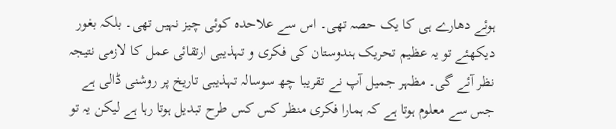ہوئے دھارے ہی کا یک حصہ تھی۔ اس سے علاحدہ کوئی چیز نہیں تھی۔ بلکہ بغور دیکھئے تو یہ عظیم تحریک ہندوستان کی فکری و تہذیبی ارتقائی عمل کا لازمی نتیجہ نظر آئے گی۔ مظہر جمیل آپ نے تقریبا چھ سوسالہ تہذیبی تاریخ پر روشنی ڈالی ہے جس سے معلوم ہوتا ہے کہ ہمارا فکری منظر کس کس طرح تبدیل ہوتا رہا ہے لیکن یہ تو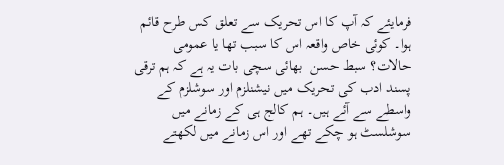فرمایئے کہ آپ کا اس تحریک سے تعلق کس طرح قائم ہوا۔ کوئی خاص واقعہ اس کا سبب تھا یا عمومی حالات؟ سبط حسن  بھائی سچی بات یہ ہے کہ ہم ترقی پسند ادب کی تحریک میں نیشنلزم اور سوشلزم کے واسطے سے آئے ہیں۔ ہم کالج ہی کے زمانے میں سوشلسٹ ہو چکے تھے اور اس زمانے میں لکھتے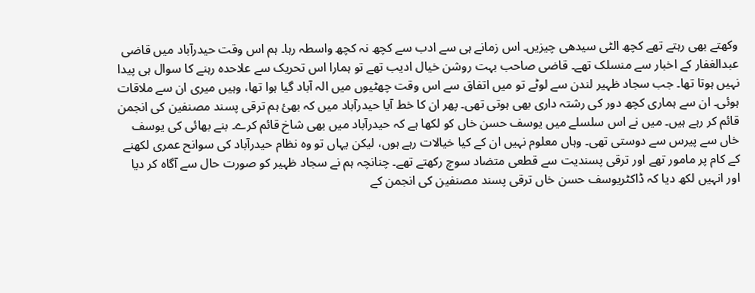وکھتے بھی رہتے تھے کچھ الٹی سیدھی چیزیں۔ اس زمانے ہی سے ادب سے کچھ نہ کچھ واسطہ رہا۔ ہم اس وقت حیدرآباد میں قاضی عبدالغفار کے اخبار سے منسلک تھے۔ قاضی صاحب بہت روشن خیال ادیب تھے تو ہمارا اس تحریک سے علاحدہ رہنے کا سوال ہی پیدا نہیں ہوتا تھا۔ جب سجاد ظہیر لندن سے لوٹے تو میں اتفاق سے اس وقت چھٹیوں میں الہ آباد گیا ہوا تھا، وہیں میری ان سے ملاقات ہوئی۔ ان سے ہماری کچھ دور کی رشتہ داری بھی ہوتی تھی۔ پھر ان کا خط آیا حیدرآباد میں کہ بھئ ہم ترقی پسند مصنفین کی انجمن قائم کر رہے ہیں۔ میں نے اس سلسلے میں یوسف حسن خاں کو لکھا ہے کہ حیدرآباد میں بھی شاخ قائم کرے۔ بنے بھائی کی یوسف خاں سے پیرس سے دوستی تھی۔ وہاں معلوم نہیں ان کے کیا خیالات رہے ہوں، لیکن یہاں تو وہ نظام حیدرآباد کی سوانح عمری لکھنے کے کام پر مامور تھے اور ترقی پسندیت سے قطعی متضاد سوچ رکھتے تھے۔ چنانچہ ہم نے سجاد ظہیر کو صورت حال سے آگاہ کر دیا اور انہیں لکھ دیا کہ ڈاکٹریوسف حسن خاں ترقی پسند مصنفین کی انجمن کے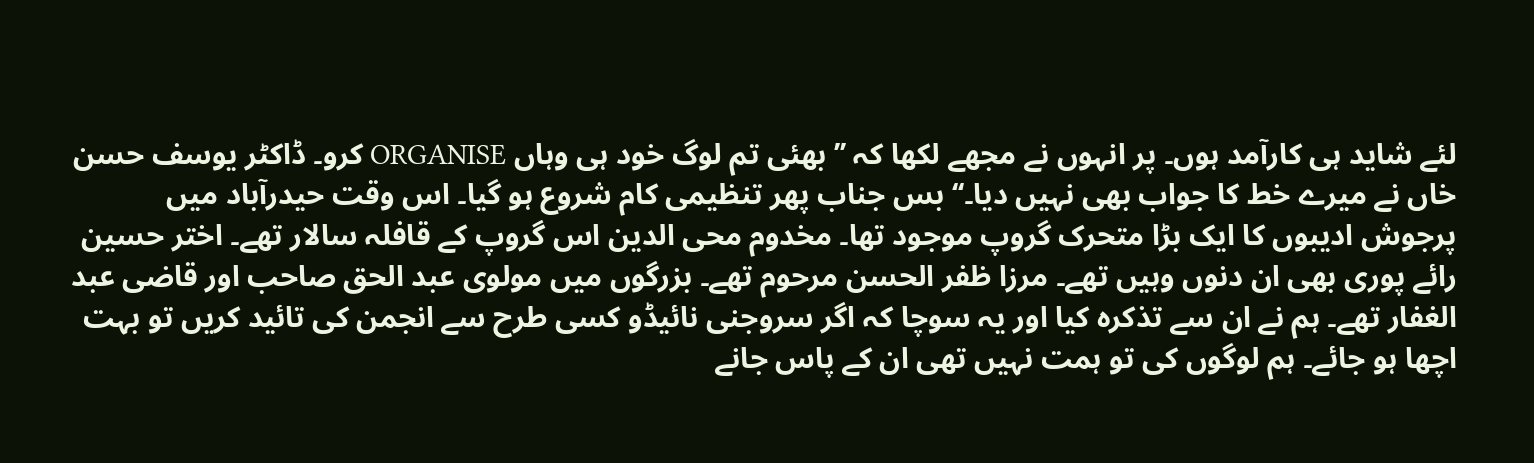لئے شاید ہی کارآمد ہوں۔ پر انہوں نے مجھے لکھا کہ ’’بھئی تم لوگ خود ہی وہاں ORGANISE کرو۔ ڈاکٹر یوسف حسن خاں نے میرے خط کا جواب بھی نہیں دیا۔‘‘ بس جناب پھر تنظیمی کام شروع ہو گیا۔ اس وقت حیدرآباد میں پرجوش ادیبوں کا ایک بڑا متحرک گروپ موجود تھا۔ مخدوم محی الدین اس گروپ کے قافلہ سالار تھے۔ اختر حسین رائے پوری بھی ان دنوں وہیں تھے۔ مرزا ظفر الحسن مرحوم تھے۔ بزرگوں میں مولوی عبد الحق صاحب اور قاضی عبد الغفار تھے۔ ہم نے ان سے تذکرہ کیا اور یہ سوچا کہ اگر سروجنی نائیڈو کسی طرح سے انجمن کی تائید کریں تو بہت اچھا ہو جائے۔ ہم لوگوں کی تو ہمت نہیں تھی ان کے پاس جانے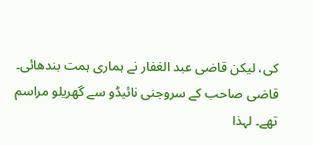کی، لیکن قاضی عبد الغفار نے ہماری ہمت بندھائی۔ قاضی صاحب کے سروجنی نائیڈو سے گھریلو مراسم تھے۔ لہذا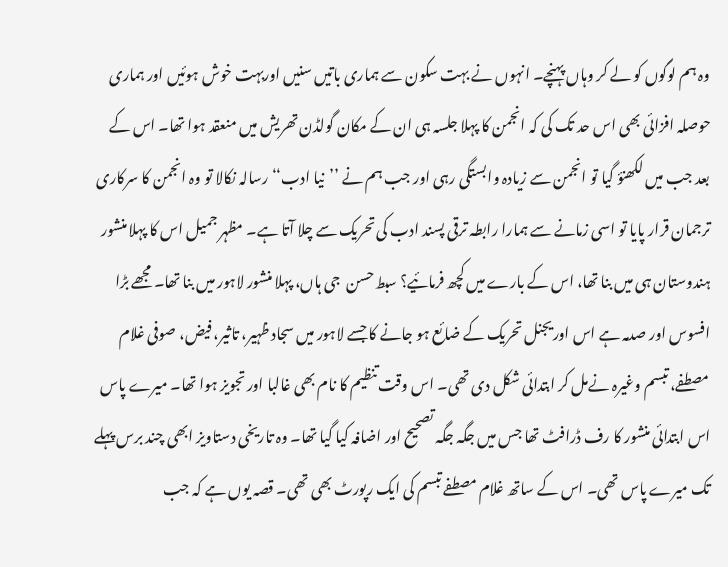وہ ہم لوگوں کو لے کر وہاں پہنچے۔ انہوں نے بہت سکون سے ہماری باتیں سنیں اوربہت خوش ہوئیں اور ہماری حوصلہ افزائی بھی اس حد تک کی کہ انجمن کا پہلا جلسہ ہی ان کے مکان گولڈن تھریش میں منعقد ہوا تھا۔ اس کے بعد جب میں لکھنؤ گیا تو انجمن سے زیادہ وابستگی رہی اور جب ہم نے ’’نیا ادب‘‘ رسالہ نکالا تو وہ انجمن کا سرکاری ترجمان قرار پایا تو اسی زمانے سے ہمارا رابطہ ترقی پسند ادب کی تحریک سے چلا آتا ہے۔ مظہر جمیل اس کا پہلا منشور ہندوستان ہی میں بنا تھا، اس کے بارے میں کچھ فرمائیے؟ سبط حسن  جی ہاں، پہلا منشور لاہور میں بنا تھا۔ مجھے بڑا افسوس اور صدمہ ہے اس اوریجنل تحریک کے ضائع ہو جانے کا جسے لاہور میں سجاد ظہیر، تاثیر، فیض، صوفی غلام مصطفے، تبسم وغیرہ نےمل کر ابتدائی شکل دی تھی۔ اس وقت تنظیم کا نام بھی غالبا اور تجویز ہوا تھا۔ میرے پاس اس ابتدائی منشور کا رف ڈرافٹ تھا جس میں جگہ جگہ تصحیح اور اضافہ کیا گیا تھا۔ وہ تاریخی دستاویز ابھی چند برس پہلے تک میرے پاس تھی۔ اس کے ساتھ غلام مصطفے تبسم کی ایک رپورٹ بھی تھی۔ قصہ یوں ہے کہ جب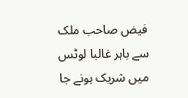فیض صاحب ملک سے باہر غالبا لوٹس میں شریک ہونے جا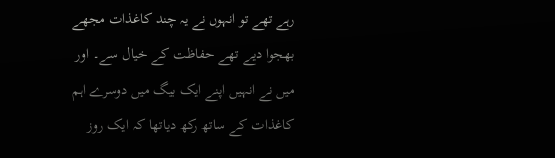رہے تھے تو انہوں نے یہ چند کاغذات مجھے بھجوا دیے تھے حفاظت کے خیال سے۔ اور میں نے انہیں اپنے ایک بیگ میں دوسرے اہم کاغذات کے ساتھ رکھ دیاتھا کہ ایک روز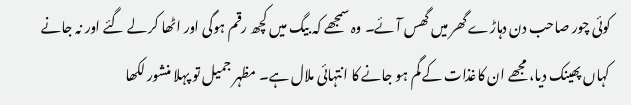کوئی چور صاحب دن دہاڑے گھر میں گھس آئے۔ وہ سمجھے کہ بیگ میں کچھ رقم ہوگی اور اٹھا کر لے گئے اور نہ جانے کہاں پھینک دیا، مجھے ان کاغذات کے گم ہو جانے کا انتہائی ملال ہے۔ مظہر جمیل تو پہلا منشور لکھا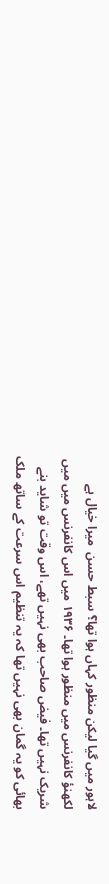لاہور میں گیا لیکن منظور کہاں ہوا تھا؟ سبط حسن  میرا خیال ہے لکھنؤ کانفرنس میں منظور ہوا تھا۔ ۱۹۳۶ میں اس کانفرنس میں میں شریک نہیں تھا۔ فیض صاحب بھی نہیں تھے، اس وقت تو شاید بنے بھائی کو یہ گمان بھی نہیں تھا کہ یہ تنظیم اس سرعت کے ساتھ ملک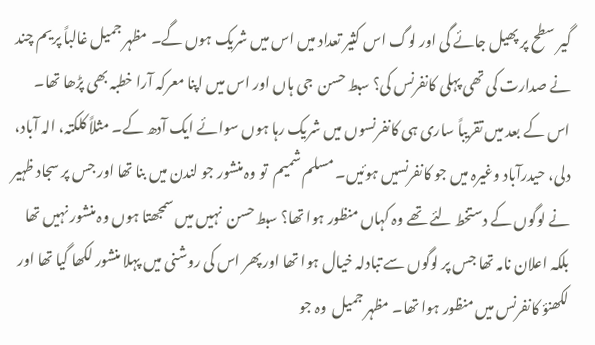گیر سطح پر پھیل جائے گی اور لوگ اس کثیر تعداد میں اس میں شریک ہوں گے۔ مظہر جمیل غالباً پریم چند نے صدارت کی تھی پہلی کانفرنس کی؟ سبط حسن  جی ہاں اور اس میں اپنا معرکہ آرا خطبہ بھی پڑھا تھا۔ اس کے بعد میں تقریباً ساری ہی کانفرنسوں میں شریک رہا ہوں سوائے ایک آدھ کے۔ مثلاً کلکتہ، الہ آباد، دلی، حیدرآباد وغیرہ میں جو کانفرنسیں ہوئیں۔ مسلم شمیم  تو وہ منشور جو لندن میں بنا تھا اور جس پر سجاد ظہیر نے لوگوں کے دستخط لئے تھے وہ کہاں منظور ہوا تھا؟ سبط حسن  نہیں میں سمجھتا ہوں وہ منشور نہیں تھا بلکہ اعلان نامہ تھا جس پر لوگوں سے تبادلہ خیال ہوا تھا اور پھر اس کی روشنی میں پہلا منشور لکھا گیا تھا اور لکھنؤ کانفرنس میں منظور ہوا تھا۔ مظہر جمیل  وہ جو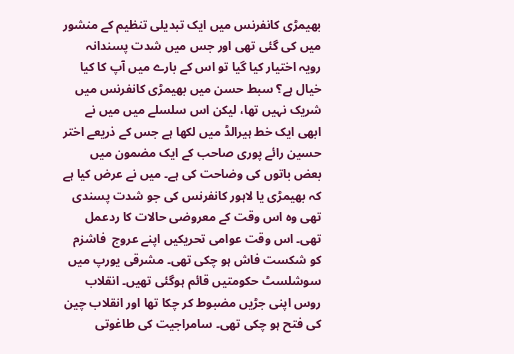بھیمڑی کانفرنس میں ایک تبدیلی تنظیم کے منشور میں کی گئی تھی اور جس میں شدت پسندانہ رویہ اختیار کیا گیا تو اس کے بارے میں آپ کا کیا خیال ہے؟ سبط حسن میں بھیمڑی کانفرنس میں شریک نہیں تھا، لیکن اس سلسلے میں میں نے ابھی ایک خط ہیرالڈ میں لکھا ہے جس کے ذریعے اختر حسین رائے پوری صاحب کے ایک مضمون میں بعض باتوں کی وضاحت کی ہے۔ میں نے عرض کیا ہے کہ بھیمڑی یا لاہور کانفرنس کی جو شدت پسندی تھی وہ اس وقت کے معروضی حالات کا ردعمل تھی۔ اس وقت عوامی تحریکیں اپنے عروج  فاشزم کو شکست فاش ہو چکی تھی۔ مشرقی یورپ میں سوشلسٹ حکومتیں قائم ہوگئی تھیں۔ انقلاب روس اپنی جڑیں مضبوط کر چکا تھا اور انقلاب چین کی فتح ہو چکی تھی۔ سامراجیت کی طاغوتی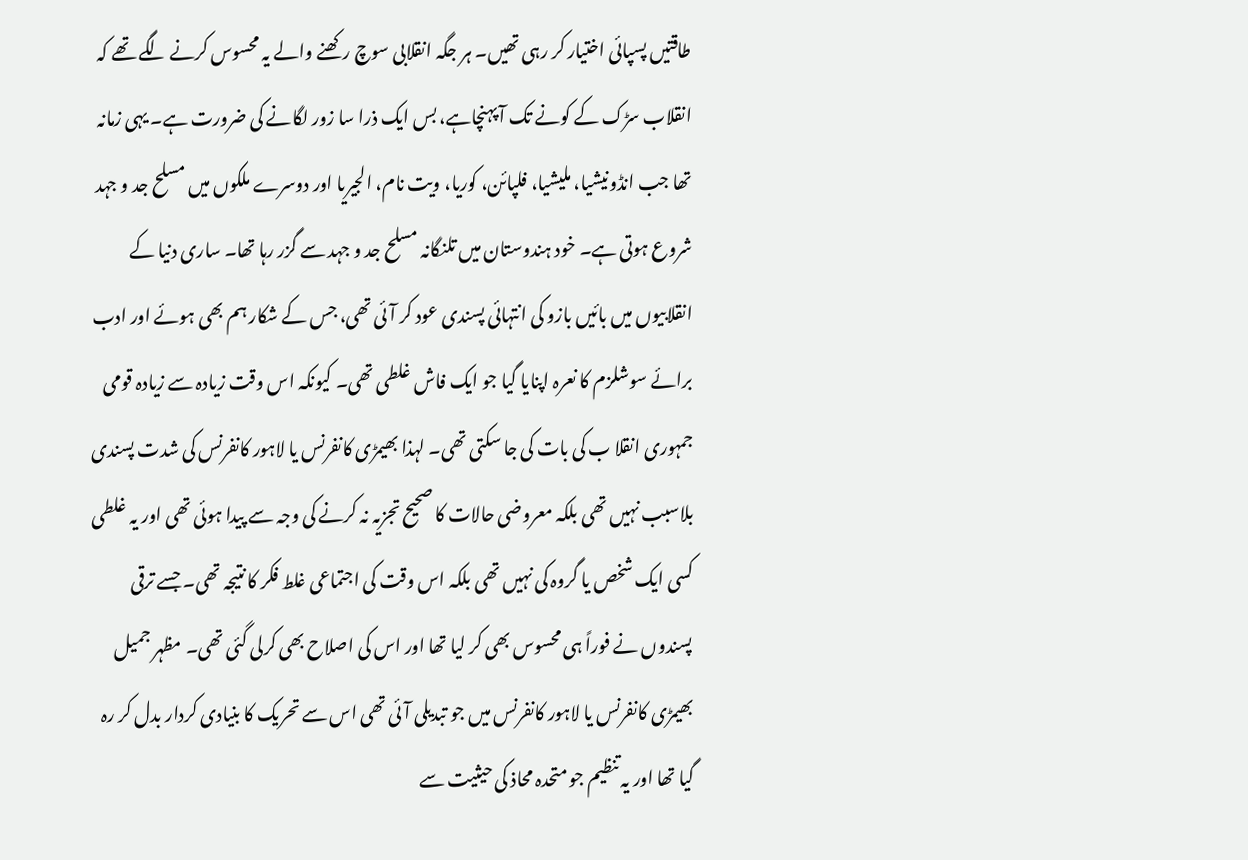طاقتیں پسپائی اختیار کر رہی تھیں۔ ہر جگہ انقلابی سوچ رکھنے والے یہ محسوس کرنے لگے تھے کہ انقلاب سڑک کے کونے تک آ پہنچاہے، بس ایک ذرا سا زور لگانے کی ضرورت ہے۔ یہی زمانہ تھا جب انڈونیشیا، ملیشیا، فلپائن، کوریا، ویت نام، الجیریا اور دوسرے ملکوں میں مسلح جد و جہد شروع ہوتی ہے۔ خود ہندوستان میں تلنگانہ مسلح جد و جہد سے گزر رہا تھا۔ ساری دنیا کے انقلابیوں میں بائیں بازو کی انتہائی پسندی عود کر آئی تھی، جس کے شکار ہم بھی ہوئے اور ادب برائے سوشلزم کا نعرہ اپنایا گیا جو ایک فاش غلطی تھی۔ کیونکہ اس وقت زیادہ سے زیادہ قومی جمہوری انقلا ب کی بات کی جا سکتی تھی۔ لہذا بھیمڑی کانفرنس یا لاہور کانفرنس کی شدت پسندی بلاسبب نہیں تھی بلکہ معروضی حالات کا صحیح تجزیہ نہ کرنے کی وجہ سے پیدا ہوئی تھی اور یہ غلطی کسی ایک شخص یا گروہ کی نہیں تھی بلکہ اس وقت کی اجتماعی غلط فکر کا نتیجہ تھی۔ جسے ترقی پسندوں نے فوراً ہی محسوس بھی کر لیا تھا اور اس کی اصلاح بھی کرلی گئی تھی۔ مظہر جمیل بھیمڑی کانفرنس یا لاہور کانفرنس میں جو تبدیلی آئی تھی اس سے تحریک کا بنیادی کردار بدل کر رہ گیا تھا اور یہ تنظیم جو متحدہ محاذ کی حیثیت سے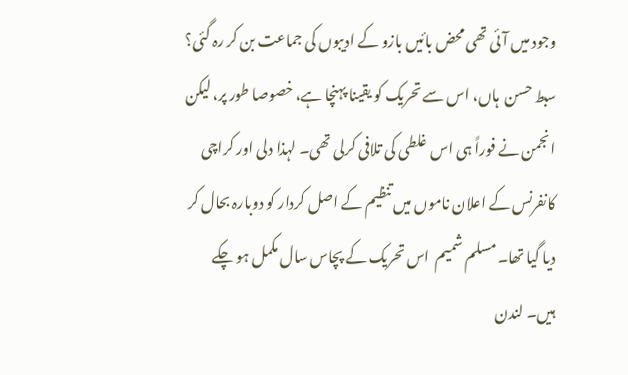وجود میں آئی تھی محض بائیں بازو کے ادیبوں کی جماعت بن کر رہ گئی؟ سبط حسن  ہاں، اس سے تحریک کو یقینا پہنچا ہے، خصوصا طور پر، لیکن انجمن نے فوراً ہی اس غلطی کی تلافی کرلی تھی۔ لہذا دلی اور کراچی کانفرنس کے اعلان ناموں میں تنظیم کے اصل کردار کو دوبارہ بحال کر دیا گیا تھا۔ مسلم شمیم  اس تحریک کے پچاس سال مکمل ہو چکے ہیں۔ لندن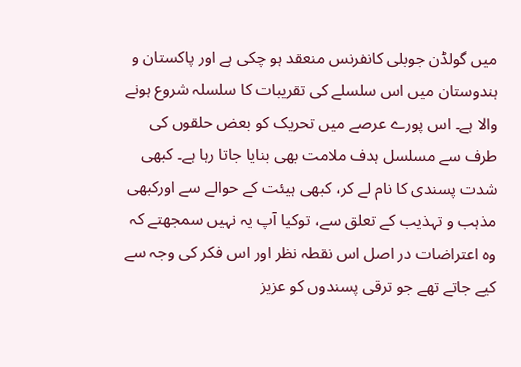میں گولڈن جوبلی کانفرنس منعقد ہو چکی ہے اور پاکستان و ہندوستان میں اس سلسلے کی تقریبات کا سلسلہ شروع ہونے والا ہے۔ اس پورے عرصے میں تحریک کو بعض حلقوں کی طرف سے مسلسل ہدف ملامت بھی بنایا جاتا رہا ہے۔ کبھی شدت پسندی کا نام لے کر، کبھی ہیئت کے حوالے سے اورکبھی مذہب و تہذیب کے تعلق سے، توکیا آپ یہ نہیں سمجھتے کہ وہ اعتراضات در اصل اس نقطہ نظر اور اس فکر کی وجہ سے کیے جاتے تھے جو ترقی پسندوں کو عزیز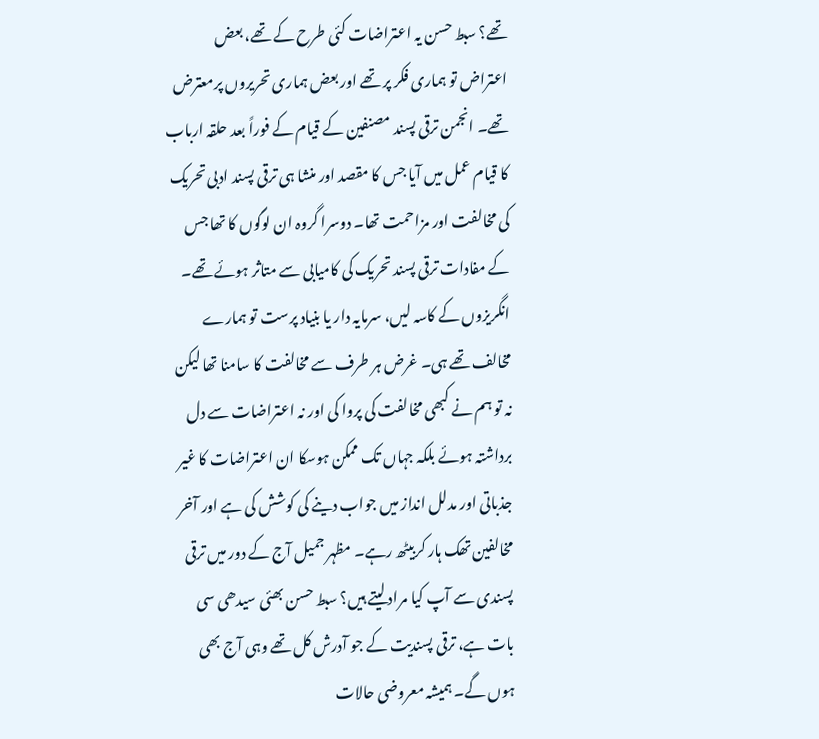تھے؟ سبط حسن یہ اعتراضات کئی طرح کے تھے، بعض اعتراض تو ہماری فکر پر تھے اور بعض ہماری تحریروں پرمعترض تھے۔ انجمن ترقی پسند مصنفین کے قیام کے فوراً بعد حلقہ ارباب کا قیام عمل میں آیا جس کا مقصد اور منشا ہی ترقی پسند ادبی تحریک کی مخالفت اور مزاحمت تھا۔ دوسرا گروہ ان لوگوں کا تھا جس کے مفادات ترقی پسند تحریک کی کامیابی سے متاثر ہوئے تھے۔ انگریزوں کے کاسہ لیں، سرمایہ دار یا بنیاد پرست تو ہمارے مخالف تھے ہی۔ غرض ہر طرف سے مخالفت کا سامنا تھا لیکن نہ تو ہم نے کبھی مخالفت کی پروا کی اور نہ اعتراضات سے دل برداشتہ ہوئے بلکہ جہاں تک ممکن ہوسکا ان اعتراضات کا غیر جذباتی اور مدلل انداز میں جواب دینے کی کوشش کی ہے اور آخر مخالفین تھک ہار کربیٹھ رہے۔ مظہر جمیل آج کے دور میں ترقی پسندی سے آپ کیا مراد لیتے ہیں؟ سبط حسن بھئی سیدھی سی بات ہے، ترقی پسندیت کے جو آدرش کل تھے وہی آج بھی ہوں گے۔ ہمیشہ معروضی حالات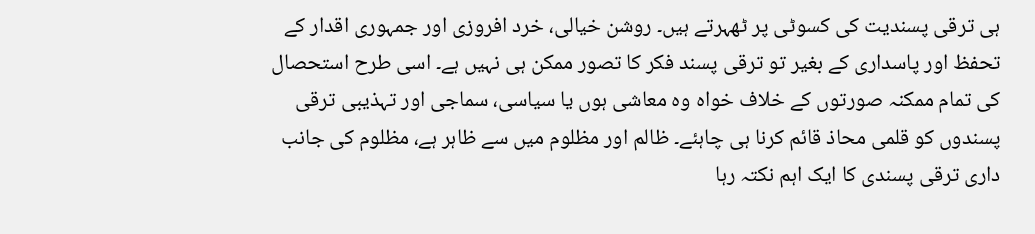ہی ترقی پسندیت کی کسوٹی پر ٹھہرتے ہیں۔ روشن خیالی، خرد افروزی اور جمہوری اقدار کے تحفظ اور پاسداری کے بغیر تو ترقی پسند فکر کا تصور ممکن ہی نہیں ہے۔ اسی طرح استحصال کی تمام ممکنہ صورتوں کے خلاف خواہ وہ معاشی ہوں یا سیاسی، سماجی اور تہذیبی ترقی پسندوں کو قلمی محاذ قائم کرنا ہی چاہئے۔ ظالم اور مظلوم میں سے ظاہر ہے، مظلوم کی جانب داری ترقی پسندی کا ایک اہم نکتہ رہا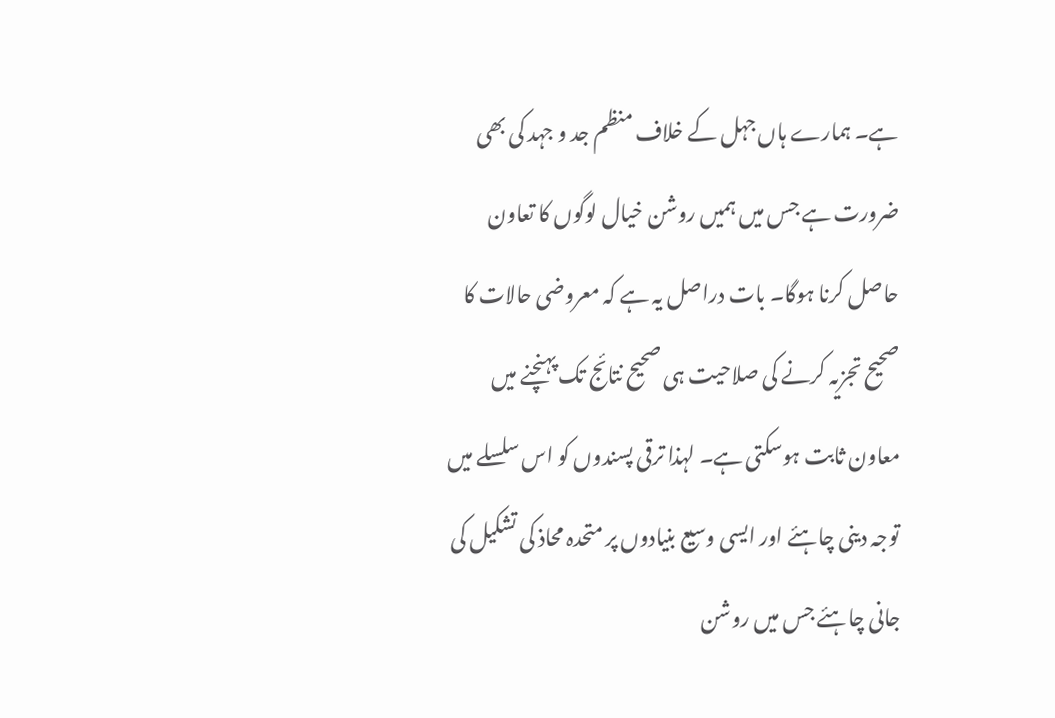ہے۔ ہمارے ہاں جہل کے خلاف منظم جد و جہد کی بھی ضرورت ہے جس میں ہمیں روشن خیال لوگوں کا تعاون حاصل کرنا ہوگا۔ بات دراصل یہ ہے کہ معروضی حالات کا صحیح تجزیہ کرنے کی صلاحیت ہی صحیح نتائج تک پہنچنے میں معاون ثابت ہوسکتی ہے۔ لہذا ترقی پسندوں کو اس سلسلے میں توجہ دینی چاہئے اور ایسی وسیع بنیادوں پر متحدہ محاذ کی تشکیل کی جانی چاہئے جس میں روشن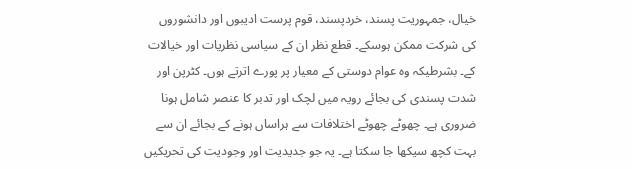خیال، جمہوریت پسند، خردپسند، قوم پرست ادیبوں اور دانشوروں کی شرکت ممکن ہوسکے۔ قطع نظر ان کے سیاسی نظریات اور خیالات کے۔ بشرطیکہ وہ عوام دوستی کے معیار پر پورے اترتے ہوں۔ کٹرپن اور شدت پسندی کی بجائے رویہ میں لچک اور تدبر کا عنصر شامل ہونا ضروری ہے۔ چھوٹے چھوٹے اختلافات سے ہراساں ہونے کے بجائے ان سے بہت کچھ سیکھا جا سکتا ہے۔ یہ جو جدیدیت اور وجودیت کی تحریکیں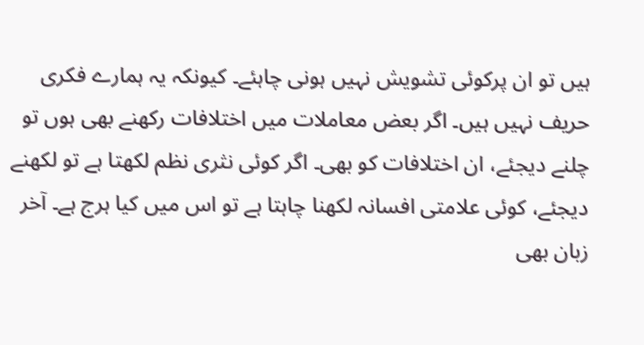ہیں تو ان پرکوئی تشویش نہیں ہونی چاہئے۔ کیونکہ یہ ہمارے فکری حریف نہیں ہیں۔ اگر بعض معاملات میں اختلافات رکھنے بھی ہوں تو چلنے دیجئے، ان اختلافات کو بھی۔ اگر کوئی نثری نظم لکھتا ہے تو لکھنے دیجئے، کوئی علامتی افسانہ لکھنا چاہتا ہے تو اس میں کیا ہرج ہے۔ آخر زبان بھی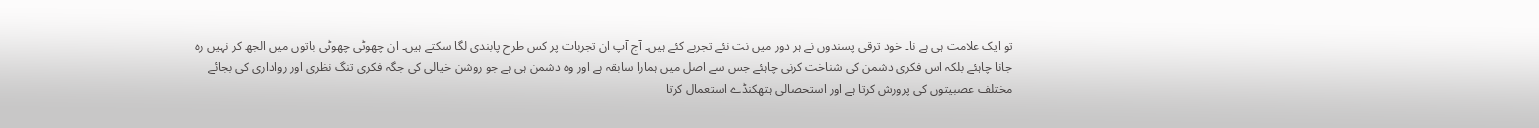تو ایک علامت ہی ہے نا۔ خود ترقی پسندوں نے ہر دور میں نت نئے تجربے کئے ہیں۔ آج آپ ان تجربات پر کس طرح پابندی لگا سکتے ہیں۔ ان چھوٹی چھوٹی باتوں میں الجھ کر نہیں رہ جانا چاہئے بلکہ اس فکری دشمن کی شناخت کرنی چاہئے جس سے اصل میں ہمارا سابقہ ہے اور وہ دشمن ہی ہے جو روشن خیالی کی جگہ فکری تنگ نظری اور رواداری کی بجائے مختلف عصبیتوں کی پرورش کرتا ہے اور استحصالی ہتھکنڈے استعمال کرتا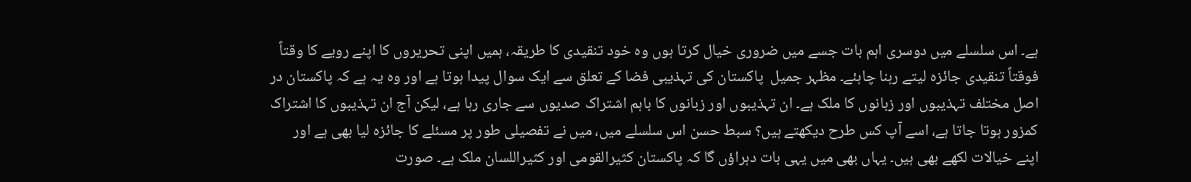ہے۔ اس سلسلے میں دوسری اہم بات جسے میں ضروری خیال کرتا ہوں وہ خود تنقیدی کا طریقہ، ہمیں اپنی تحریروں کا اپنے رویے کا وقتاً فوقتاً تنقیدی جائزہ لیتے رہنا چاہئے۔ مظہر جمیل  پاکستان کی تہذیبی فضا کے تعلق سے ایک سوال پیدا ہوتا ہے اور وہ یہ ہے کہ پاکستان در اصل مختلف تہذیبوں اور زبانوں کا ملک ہے۔ ان تہذیبوں اور زبانوں کا باہم اشتراک صدیوں سے جاری رہا ہے، لیکن آج ان تہذیبوں کا اشتراک کمزور ہوتا جاتا ہے، اسے آپ کس طرح دیکھتے ہیں؟ سبط حسن اس سلسلے میں، میں نے تفصیلی طور پر مسئلے کا جائزہ لیا بھی ہے اور اپنے خیالات لکھے بھی ہیں۔ یہاں بھی میں یہی بات دہراؤں گا کہ پاکستان کثیرالقومی اور کثیراللسان ملک ہے۔ صورت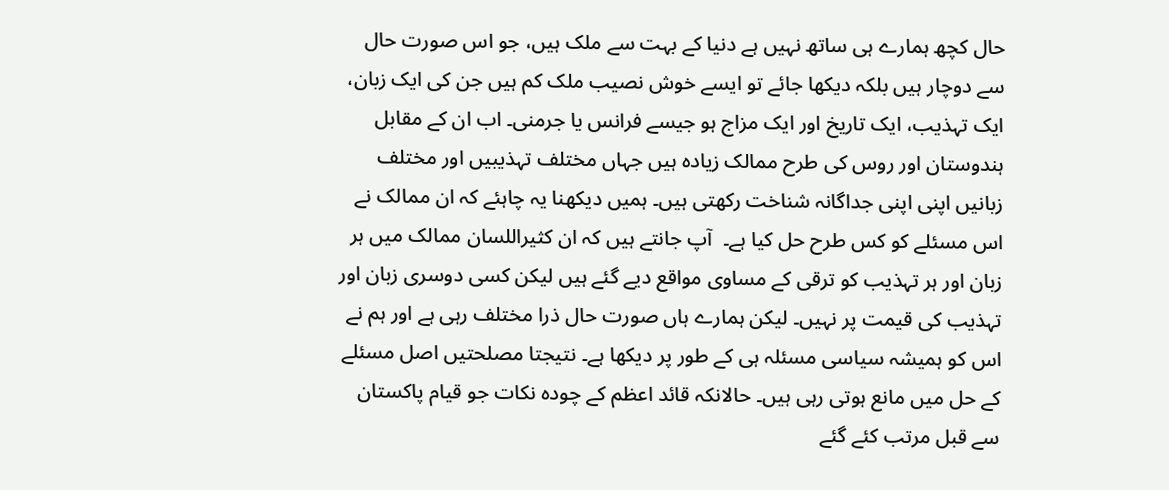حال کچھ ہمارے ہی ساتھ نہیں ہے دنیا کے بہت سے ملک ہیں، جو اس صورت حال سے دوچار ہیں بلکہ دیکھا جائے تو ایسے خوش نصیب ملک کم ہیں جن کی ایک زبان، ایک تہذیب، ایک تاریخ اور ایک مزاج ہو جیسے فرانس یا جرمنی۔ اب ان کے مقابل ہندوستان اور روس کی طرح ممالک زیادہ ہیں جہاں مختلف تہذیبیں اور مختلف زبانیں اپنی اپنی جداگانہ شناخت رکھتی ہیں۔ ہمیں دیکھنا یہ چاہئے کہ ان ممالک نے اس مسئلے کو کس طرح حل کیا ہے۔  آپ جانتے ہیں کہ ان کثیراللسان ممالک میں ہر زبان اور ہر تہذیب کو ترقی کے مساوی مواقع دیے گئے ہیں لیکن کسی دوسری زبان اور تہذیب کی قیمت پر نہیں۔ لیکن ہمارے ہاں صورت حال ذرا مختلف رہی ہے اور ہم نے اس کو ہمیشہ سیاسی مسئلہ ہی کے طور پر دیکھا ہے۔ نتیجتا مصلحتیں اصل مسئلے کے حل میں مانع ہوتی رہی ہیں۔ حالانکہ قائد اعظم کے چودہ نکات جو قیام پاکستان سے قبل مرتب کئے گئے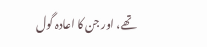تھے، اور جن کا اعادہ گول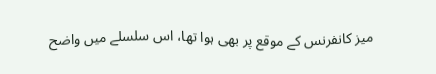میز کانفرنس کے موقع پر بھی ہوا تھا، اس سلسلے میں واضح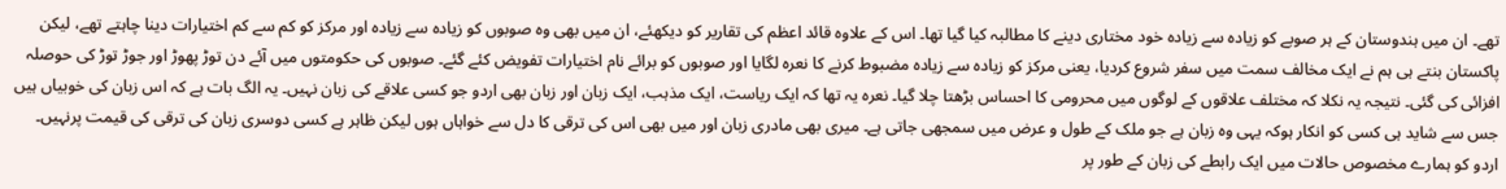تھے۔ ان میں ہندوستان کے ہر صوبے کو زیادہ سے زیادہ خود مختاری دینے کا مطالبہ کیا گیا تھا۔ اس کے علاوہ قائد اعظم کی تقاریر کو دیکھئے، ان میں بھی وہ صوبوں کو زیادہ سے زیادہ اور مرکز کو کم سے کم اختیارات دینا چاہتے تھے، لیکن پاکستان بنتے ہی ہم نے ایک مخالف سمت میں سفر شروع کردیا، یعنی مرکز کو زیادہ سے زیادہ مضبوط کرنے کا نعرہ لگایا اور صوبوں کو برائے نام اختیارات تفویض کئے گئے۔ صوبوں کی حکومتوں میں آئے دن توڑ پھوڑ اور جوڑ توڑ کی حوصلہ افزائی کی گئی۔ نتیجہ یہ نکلا کہ مختلف علاقوں کے لوگوں میں محرومی کا احساس بڑھتا چلا گیا۔ نعرہ یہ تھا کہ ایک ریاست، ایک مذہب، ایک زبان اور زبان بھی اردو جو کسی علاقے کی زبان نہیں۔ یہ الگ بات ہے کہ اس زبان کی خوبیاں ہیں جس سے شاید ہی کسی کو انکار ہوکہ یہی وہ زبان ہے جو ملک کے طول و عرض میں سمجھی جاتی ہے۔ میری بھی مادری زبان اور میں بھی اس کی ترقی کا دل سے خواہاں ہوں لیکن ظاہر ہے کسی دوسری زبان کی ترقی کی قیمت پرنہیں۔ اردو کو ہمارے مخصوص حالات میں ایک رابطے کی زبان کے طور پر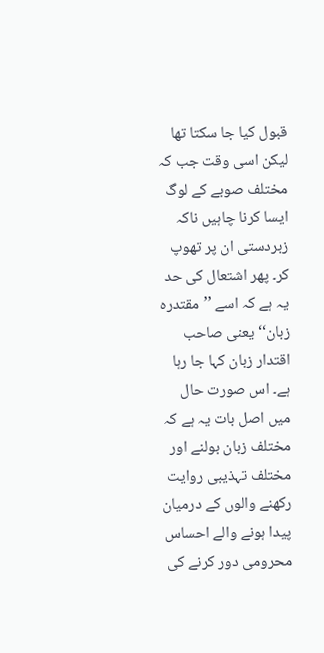قبول کیا جا سکتا تھا لیکن اسی وقت جب کہ مختلف صوبے کے لوگ ایسا کرنا چاہیں ناکہ زبردستی ان پر تھوپ کر۔ پھر اشتعال کی حد یہ ہے کہ اسے ’’مقتدرہ زبان‘‘ یعنی صاحب اقتدار زبان کہا جا رہا ہے۔ اس صورت حال میں اصل بات یہ ہے کہ مختلف زبان بولنے اور مختلف تہذیبی روایت رکھنے والوں کے درمیان پیدا ہونے والے احساس محرومی دور کرنے کی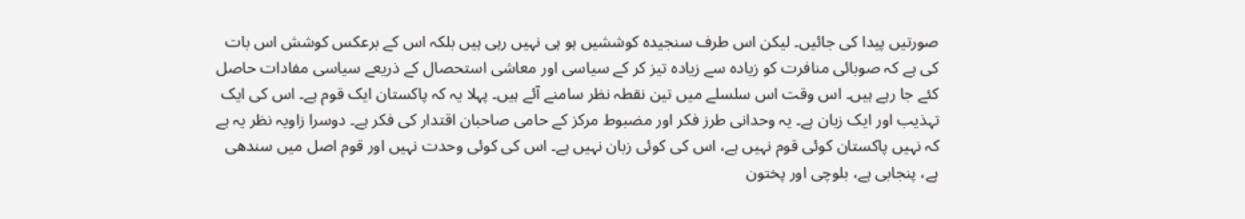صورتیں پیدا کی جائیں۔ لیکن اس طرف سنجیدہ کوششیں ہو ہی نہیں رہی ہیں بلکہ اس کے برعکس کوشش اس بات کی ہے کہ صوبائی منافرت کو زیادہ سے زیادہ تیز کر کے سیاسی اور معاشی استحصال کے ذریعے سیاسی مفادات حاصل کئے جا رہے ہیں۔ اس وقت اس سلسلے میں تین نقطہ نظر سامنے آئے ہیں۔ پہلا یہ کہ پاکستان ایک قوم ہے۔ اس کی ایک تہذیب اور ایک زبان ہے۔ یہ وحدانی طرز فکر اور مضبوط مرکز کے حامی صاحبان اقتدار کی فکر ہے۔ دوسرا زاویہ نظر یہ ہے کہ نہیں پاکستان کوئی قوم نہیں ہے، اس کی کوئی زبان نہیں ہے۔ اس کی کوئی وحدت نہیں اور قوم اصل میں سندھی ہے، پنجابی ہے، بلوچی اور پختون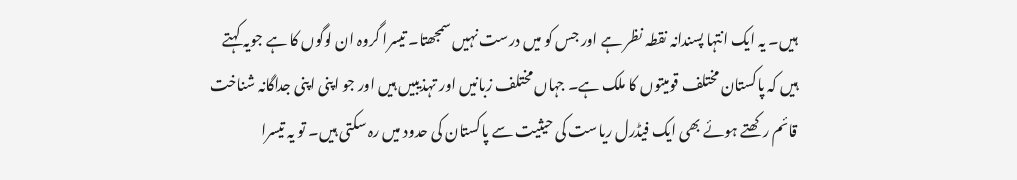ہیں۔ یہ ایک انتہا پسندانہ نقطہ نظر ہے اور جس کو میں درست نہیں سمجھتا۔ تیسرا گروہ ان لوگوں کا ہے جویہ کہتے ہیں کہ پاکستان مختلف قومیتوں کا ملک ہے۔ جہاں مختلف زبانیں اور تہذیبیں ہیں اور جو اپنی اپنی جداگانہ شناخت قائم رکھتے ہوئے بھی ایک فیڈرل ریاست کی حیثیت سے پاکستان کی حدود میں رہ سکتی ہیں۔ تو یہ تیسرا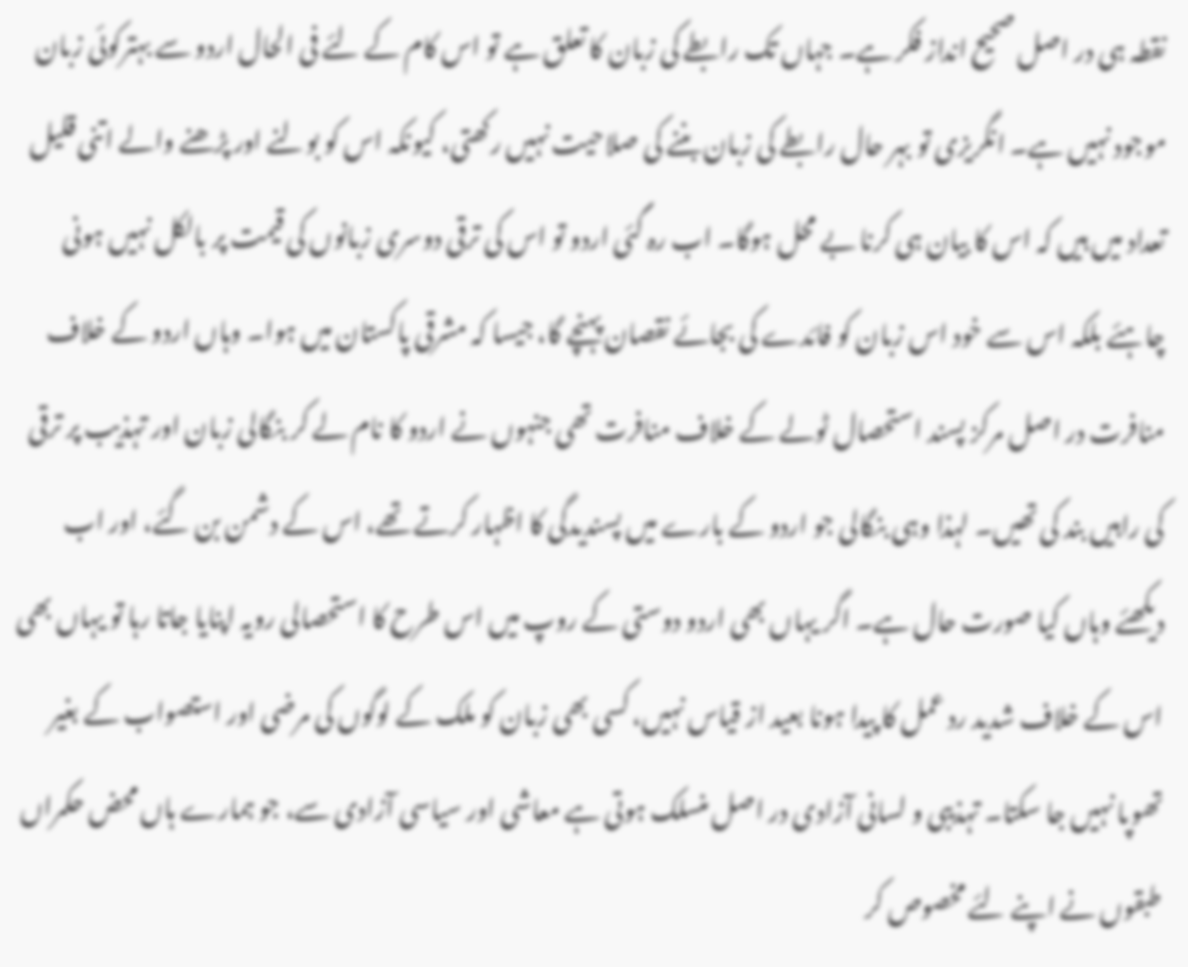نقطہ ہی در اصل صحیح انداز فکر ہے۔ جہاں تک رابطے کی زبان کا تعلق ہے تو اس کام کے لئے فی الحال اردو سے بہترکوئی زبان موجود نہیں ہے۔ انگریزی تو بہر حال رابطے کی زبان بننے کی صلاحیت نہیں رکھتی، کیونکہ اس کو بولنے اور پڑھنے والے اتنی قلیل تعداد میں ہیں کہ اس کا بیان ہی کرنا بے محل ہوگا۔ اب رہ گئی اردو تو اس کی ترقی دوسری زبانوں کی قیمت پر بالکل نہیں ہونی چاہئے بلکہ اس سے خود اس زبان کو فائدے کی بجائے نقصان پہنچے گا، جیسا کہ مشرقی پاکستان میں ہوا۔ وہاں اردو کے خلاف منافرت در اصل مرکز پسند استحصال ٹولے کے خلاف منافرت تھی جنہوں نے اردو کا نام لے کر بنگالی زبان اور تہذیب پر ترقی کی راہیں بند کی تھیں۔ لہذا وہی بنگالی جو اردو کے بارے میں پسندیدگی کا اظہار کرتے تھے، اس کے دشمن بن گئے، اور اب دیکھئے وہاں کیا صورت حال ہے۔ اگر یہاں بھی اردو دوستی کے روپ میں اس طرح کا استحصالی رویہ اپنایا جاتا رہا تو یہاں بھی اس کے خلاف شدید رد عمل کا پیدا ہونا بعید از قیاس نہیں، کسی بھی زبان کو ملک کے لوگوں کی مرضی اور استصواب کے بغیر تھوپا نہیں جا سکتا۔ تہذیبی و لسانی آزادی در اصل منسلک ہوتی ہے معاشی اور سیاسی آزادی سے، جو ہمارے ہاں محض حکمراں طبقوں نے اپنے لئے مخصوص کر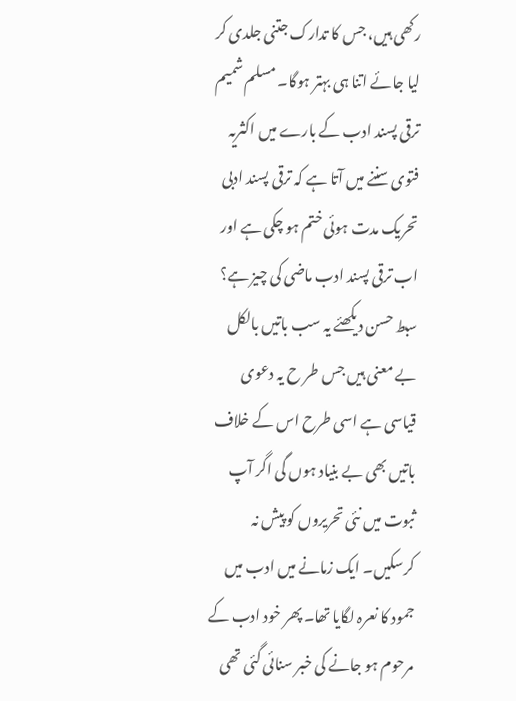رکھی ہیں، جس کا تدارک جتنی جلدی کر لیا جائے اتنا ہی بہتر ہوگا۔ مسلم شمیم ترقی پسند ادب کے بارے میں اکثریہ فتوی سننے میں آتا ہے کہ ترقی پسند ادبی تحریک مدت ہوئی ختم ہو چکی ہے اور اب ترقی پسند ادب ماضی کی چیز ہے؟ سبط حسن دیکھئے یہ سب باتیں بالکل بے معنی ہیں جس طر ح یہ دعوی قیاسی ہے اسی طرح اس کے خلاف باتیں بھی بے بنیاد ہوں گی اگر آپ ثبوت میں نئی تحریروں کو پیش نہ کرسکیں۔ ایک زمانے میں ادب میں جمود کا نعرہ لگایا تھا۔ پھر خود ادب کے مرحوم ہو جانے کی خبر سنائی گئی تھی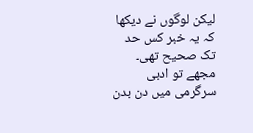لیکن لوگوں نے دیکھا کہ یہ خبر کس حد تک صحیح تھی۔ مجھے تو ادبی سرگرمی میں دن بدن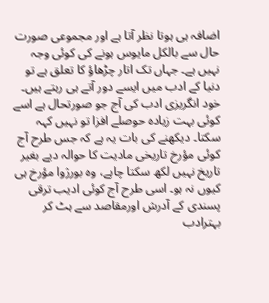اضافہ ہی ہوتا نظر آتا ہے اور مجموعی صورت حال سے بالکل مایوس ہونے کی کوئی وجہ نہیں ہے۔ جہاں تک اتار چڑھاؤ کا تعلق ہے تو دنیا کے ادب میں ایسے دور آتے ہی رہتے ہیں۔ خود انگریزی ادب کی آج جو صورتحال ہے اسے کوئی بہت زیادہ حوصلے افزا تو نہیں کہہ سکتا۔ دیکھنے کی بات یہ ہے کہ جس طرح آج کوئی مؤرخ تاریخی مادیت کا حوالہ دیے بغیر تاریخ نہیں لکھ سکتا چاہے، وہ بورژوا مؤرخ ہی کیوں نہ ہو۔ اسی طرح آج کوئی ادیب ترقی پسندی کے آدرش اورمقاصد سے ہٹ کر بہترادب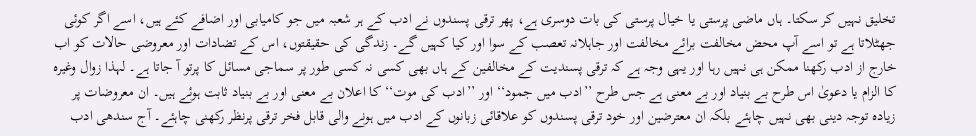تخلیق نہیں کر سکتا۔ ہاں ماضی پرستی یا خیال پرستی کی بات دوسری ہے، پھر ترقی پسندوں نے ادب کے ہر شعبہ میں جو کامیابی اور اضافے کئے ہیں، اسے اگر کوئی جھٹلاتا ہے تو اسے آپ محض مخالفت برائے مخالفت اور جاہلانہ تعصب کے سوا اور کیا کہیں گے۔ زندگی کی حقیقتوں، اس کے تضادات اور معروضی حالات کو اب خارج از ادب رکھنا ممکن ہی نہیں رہا اور یہی وجہ ہے کہ ترقی پسندیت کے مخالفین کے ہاں بھی کسی نہ کسی طور پر سماجی مسائل کا پرتو آ جاتا ہے۔ لہذا زوال وغیرہ کا الزام یا دعویٰ اس طرح بے بنیاد اور بے معنی ہے جس طرح ’’ادب میں جمود‘‘ اور ’’ادب کی موت‘‘ کا اعلان بے معنی اور بے بنیاد ثابت ہوئے ہیں۔ ان معروضات پر زیادہ توجہ دینی بھی نہیں چاہئے بلکہ ان معترضین اور خود ترقی پسندوں کو علاقائی زبانوں کے ادب میں ہونے والی قابل فخر ترقی پرنظر رکھنی چاہئے۔ آج سندھی ادب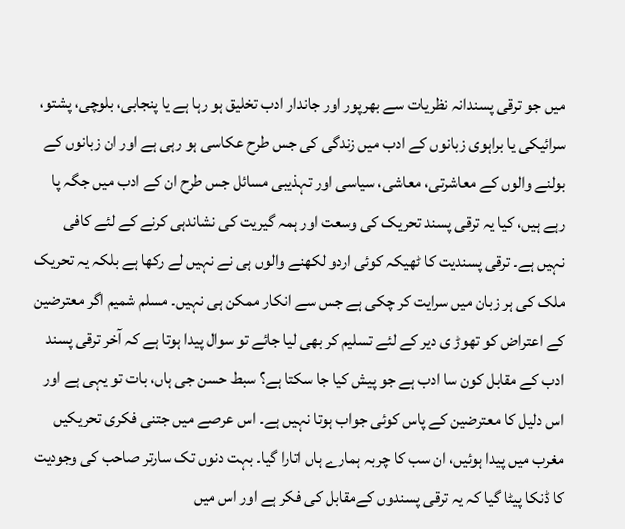میں جو ترقی پسندانہ نظریات سے بھرپور اور جاندار ادب تخلیق ہو رہا ہے یا پنجابی، بلوچی، پشتو، سرائیکی یا براہوی زبانوں کے ادب میں زندگی کی جس طرح عکاسی ہو رہی ہے اور ان زبانوں کے بولنے والوں کے معاشرتی، معاشی، سیاسی اور تہذیبی مسائل جس طرح ان کے ادب میں جگہ پا رہے ہیں، کیا یہ ترقی پسند تحریک کی وسعت اور ہمہ گیریت کی نشاندہی کرنے کے لئے کافی نہیں ہے۔ ترقی پسندیت کا ٹھیکہ کوئی اردو لکھنے والوں ہی نے نہیں لے رکھا ہے بلکہ یہ تحریک ملک کی ہر زبان میں سرایت کر چکی ہے جس سے انکار ممکن ہی نہیں۔ مسلم شمیم اگر معترضین کے اعتراض کو تھوڑ ی دیر کے لئے تسلیم کر بھی لیا جائے تو سوال پیدا ہوتا ہے کہ آخر ترقی پسند ادب کے مقابل کون سا ادب ہے جو پیش کیا جا سکتا ہے؟ سبط حسن جی ہاں، بات تو یہی ہے اور اس دلیل کا معترضین کے پاس کوئی جواب ہوتا نہیں ہے۔ اس عرصے میں جتنی فکری تحریکیں مغرب میں پیدا ہوئیں، ان سب کا چربہ ہمارے ہاں اتارا گیا۔ بہت دنوں تک سارتر صاحب کی وجودیت کا ڈنکا پیٹا گیا کہ یہ ترقی پسندوں کےمقابل کی فکر ہے اور اس میں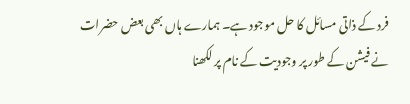فرد کے ذاتی مسائل کا حل موجود ہے۔ ہمارے ہاں بھی بعض حضرات نے فیشن کے طور پر وجودیت کے نام پر لکھنا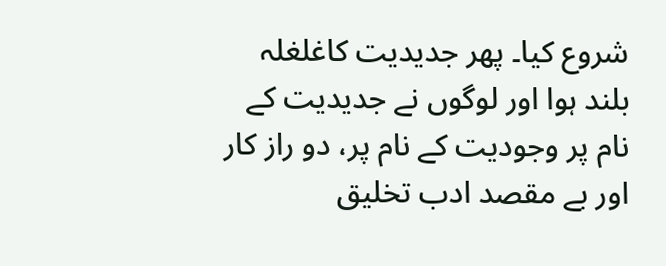شروع کیا۔ پھر جدیدیت کاغلغلہ بلند ہوا اور لوگوں نے جدیدیت کے نام پر وجودیت کے نام پر، دو راز کار اور بے مقصد ادب تخلیق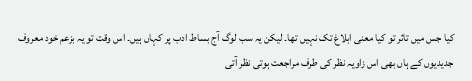کیا جس میں تاثر تو کیا معنی ابلاغ تک نہیں تھا۔ لیکن یہ سب لوگ آج بساط ادب پر کہاں ہیں۔ اس وقت تو یہ بزعم خود معروف جدیدیوں کے ہاں بھی اس زاویہ نظر کی طرف مراجعت ہوتی نظر آتی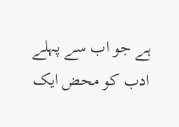ہے جو اب سے پہلے ادب کو محض ایک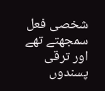شخصی فعل سمجھتے تھے اور ترقی پسندوں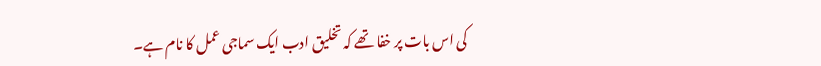کی اس بات پر خفا تھے کہ تخلیق ادب ایک سماجی عمل کا نام ہے۔